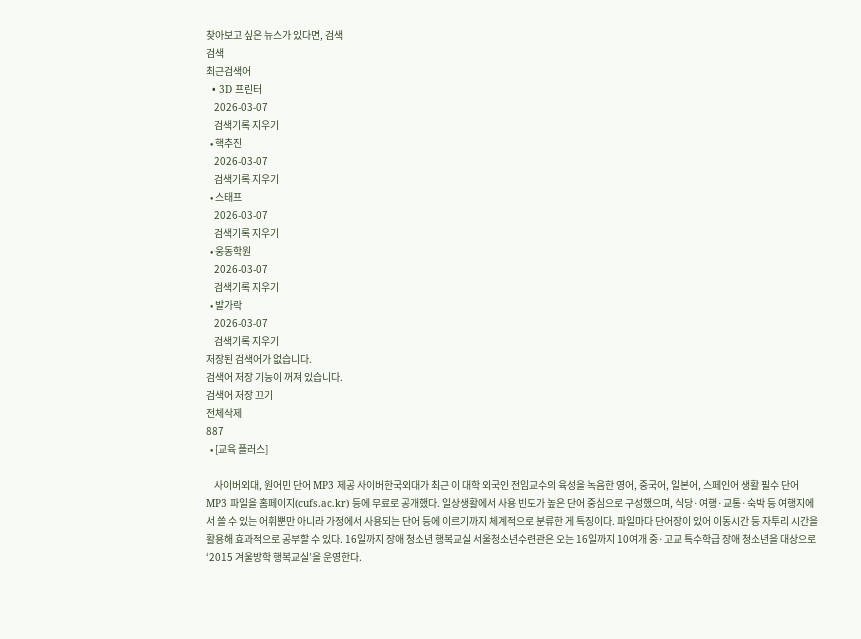찾아보고 싶은 뉴스가 있다면, 검색
검색
최근검색어
  • 3D 프린터
    2026-03-07
    검색기록 지우기
  • 핵추진
    2026-03-07
    검색기록 지우기
  • 스태프
    2026-03-07
    검색기록 지우기
  • 웅동학원
    2026-03-07
    검색기록 지우기
  • 발가락
    2026-03-07
    검색기록 지우기
저장된 검색어가 없습니다.
검색어 저장 기능이 꺼져 있습니다.
검색어 저장 끄기
전체삭제
887
  • [교육 플러스]

    사이버외대, 원어민 단어 MP3 제공 사이버한국외대가 최근 이 대학 외국인 전임교수의 육성을 녹음한 영어, 중국어, 일본어, 스페인어 생활 필수 단어 MP3 파일을 홈페이지(cufs.ac.kr) 등에 무료로 공개했다. 일상생활에서 사용 빈도가 높은 단어 중심으로 구성했으며, 식당·여행·교통·숙박 등 여행지에서 쓸 수 있는 어휘뿐만 아니라 가정에서 사용되는 단어 등에 이르기까지 체계적으로 분류한 게 특징이다. 파일마다 단어장이 있어 이동시간 등 자투리 시간을 활용해 효과적으로 공부할 수 있다. 16일까지 장애 청소년 행복교실 서울청소년수련관은 오는 16일까지 10여개 중·고교 특수학급 장애 청소년을 대상으로 ‘2015 겨울방학 행복교실’을 운영한다.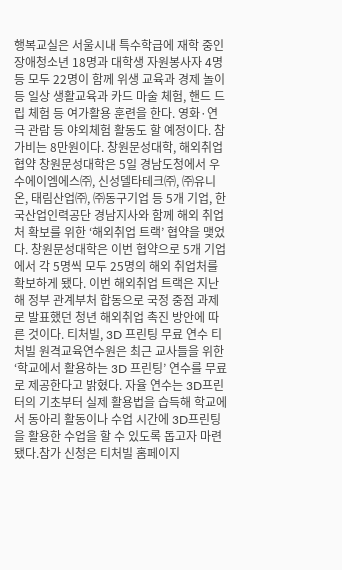행복교실은 서울시내 특수학급에 재학 중인 장애청소년 18명과 대학생 자원봉사자 4명 등 모두 22명이 함께 위생 교육과 경제 놀이 등 일상 생활교육과 카드 마술 체험, 핸드 드립 체험 등 여가활용 훈련을 한다. 영화·연극 관람 등 야외체험 활동도 할 예정이다. 참가비는 8만원이다. 창원문성대학, 해외취업 협약 창원문성대학은 5일 경남도청에서 우수에이엠에스㈜, 신성델타테크㈜, ㈜유니온, 태림산업㈜, ㈜동구기업 등 5개 기업, 한국산업인력공단 경남지사와 함께 해외 취업처 확보를 위한 ‘해외취업 트랙’ 협약을 맺었다. 창원문성대학은 이번 협약으로 5개 기업에서 각 5명씩 모두 25명의 해외 취업처를 확보하게 됐다. 이번 해외취업 트랙은 지난해 정부 관계부처 합동으로 국정 중점 과제로 발표했던 청년 해외취업 촉진 방안에 따른 것이다. 티처빌, 3D 프린팅 무료 연수 티처빌 원격교육연수원은 최근 교사들을 위한 ‘학교에서 활용하는 3D 프린팅’ 연수를 무료로 제공한다고 밝혔다. 자율 연수는 3D프린터의 기초부터 실제 활용법을 습득해 학교에서 동아리 활동이나 수업 시간에 3D프린팅을 활용한 수업을 할 수 있도록 돕고자 마련됐다.참가 신청은 티처빌 홈페이지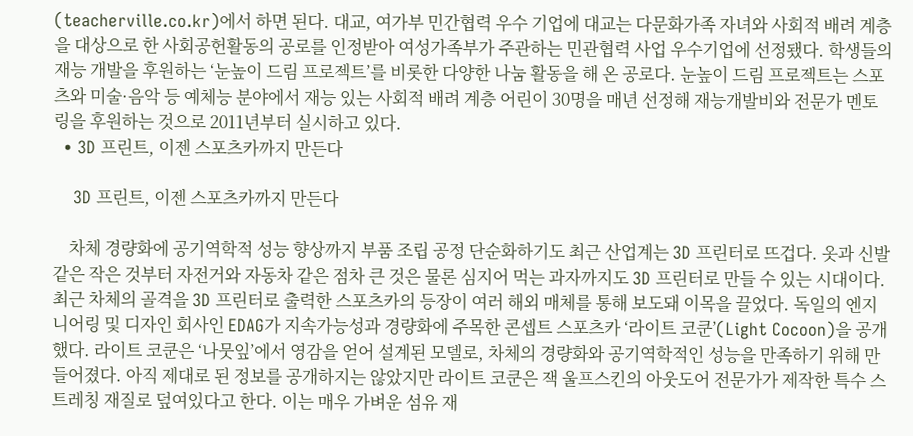(teacherville.co.kr)에서 하면 된다. 대교, 여가부 민간협력 우수 기업에 대교는 다문화가족 자녀와 사회적 배려 계층을 대상으로 한 사회공헌활동의 공로를 인정받아 여성가족부가 주관하는 민관협력 사업 우수기업에 선정됐다. 학생들의 재능 개발을 후원하는 ‘눈높이 드림 프로젝트’를 비롯한 다양한 나눔 활동을 해 온 공로다. 눈높이 드림 프로젝트는 스포츠와 미술·음악 등 예체능 분야에서 재능 있는 사회적 배려 계층 어린이 30명을 매년 선정해 재능개발비와 전문가 멘토링을 후원하는 것으로 2011년부터 실시하고 있다.
  • 3D 프린트, 이젠 스포츠카까지 만든다

    3D 프린트, 이젠 스포츠카까지 만든다

    차체 경량화에 공기역학적 성능 향상까지 부품 조립 공정 단순화하기도 최근 산업계는 3D 프린터로 뜨겁다. 옷과 신발 같은 작은 것부터 자전거와 자동차 같은 점차 큰 것은 물론 심지어 먹는 과자까지도 3D 프린터로 만들 수 있는 시대이다. 최근 차체의 골격을 3D 프린터로 출력한 스포츠카의 등장이 여러 해외 매체를 통해 보도돼 이목을 끌었다. 독일의 엔지니어링 및 디자인 회사인 EDAG가 지속가능성과 경량화에 주목한 콘셉트 스포츠카 ‘라이트 코쿤’(Light Cocoon)을 공개했다. 라이트 코쿤은 ‘나뭇잎’에서 영감을 얻어 설계된 모델로, 차체의 경량화와 공기역학적인 성능을 만족하기 위해 만들어졌다. 아직 제대로 된 정보를 공개하지는 않았지만 라이트 코쿤은 잭 울프스킨의 아웃도어 전문가가 제작한 특수 스트레칭 재질로 덮여있다고 한다. 이는 매우 가벼운 섬유 재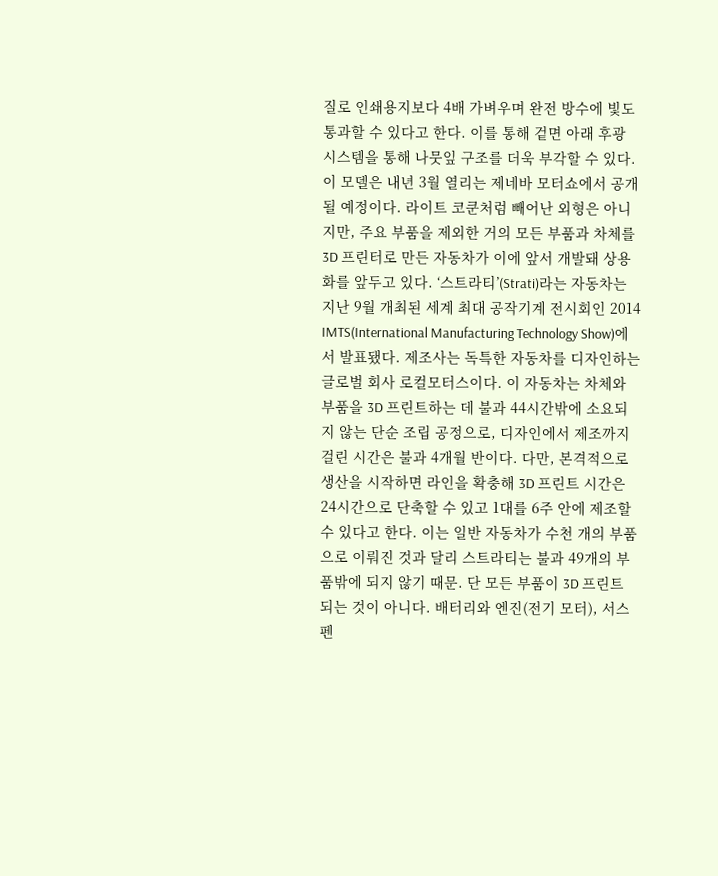질로 인쇄용지보다 4배 가벼우며 완전 방수에 빛도 통과할 수 있다고 한다. 이를 통해 겉면 아래 후광 시스템을 통해 나뭇잎 구조를 더욱 부각할 수 있다. 이 모델은 내년 3월 열리는 제네바 모터쇼에서 공개될 예정이다. 라이트 코쿤처럼 빼어난 외형은 아니지만, 주요 부품을 제외한 거의 모든 부품과 차체를 3D 프린터로 만든 자동차가 이에 앞서 개발돼 상용화를 앞두고 있다. ‘스트라티’(Strati)라는 자동차는 지난 9월 개최된 세계 최대 공작기계 전시회인 2014 IMTS(International Manufacturing Technology Show)에서 발표됐다. 제조사는 독특한 자동차를 디자인하는 글로벌 회사 로컬모터스이다. 이 자동차는 차체와 부품을 3D 프린트하는 데 불과 44시간밖에 소요되지 않는 단순 조립 공정으로, 디자인에서 제조까지 걸린 시간은 불과 4개월 반이다. 다만, 본격적으로 생산을 시작하면 라인을 확충해 3D 프린트 시간은 24시간으로 단축할 수 있고 1대를 6주 안에 제조할 수 있다고 한다. 이는 일반 자동차가 수천 개의 부품으로 이뤄진 것과 달리 스트라티는 불과 49개의 부품밖에 되지 않기 때문. 단 모든 부품이 3D 프린트 되는 것이 아니다. 배터리와 엔진(전기 모터), 서스펜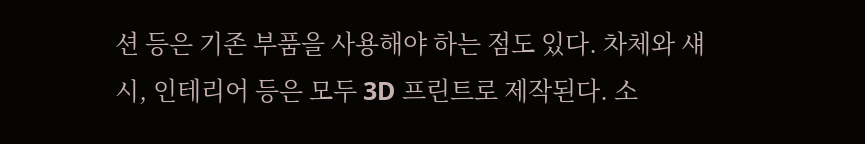션 등은 기존 부품을 사용해야 하는 점도 있다. 차체와 섀시, 인테리어 등은 모두 3D 프린트로 제작된다. 소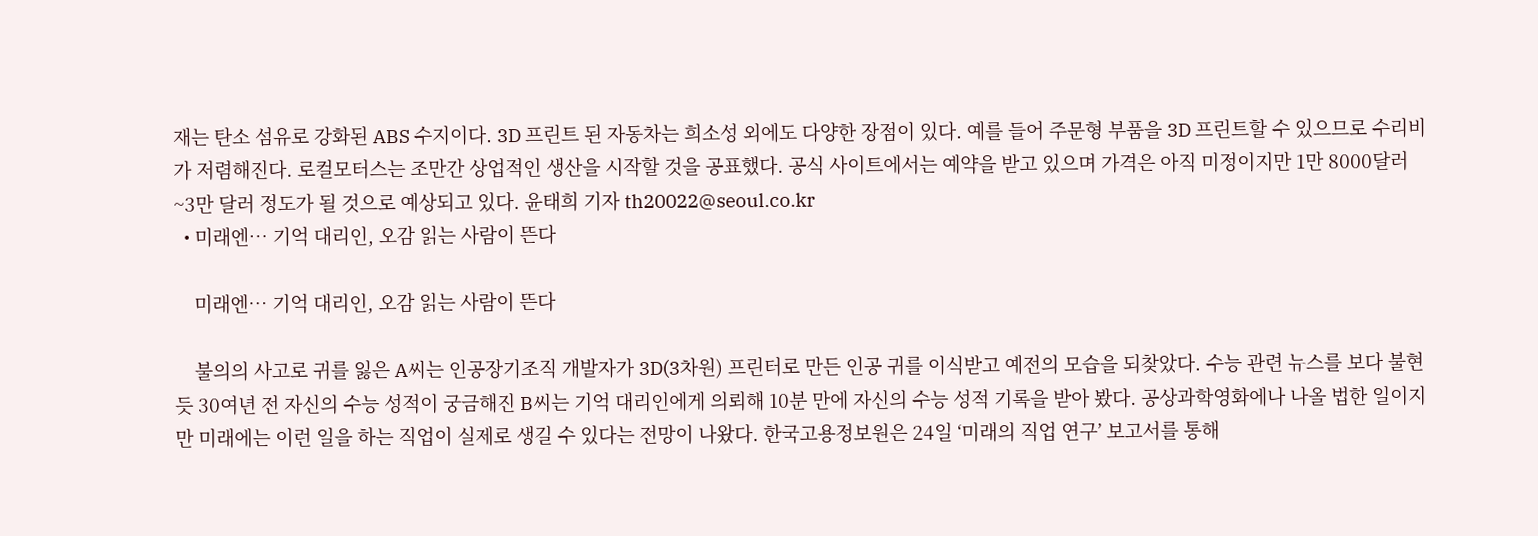재는 탄소 섬유로 강화된 ABS 수지이다. 3D 프린트 된 자동차는 희소성 외에도 다양한 장점이 있다. 예를 들어 주문형 부품을 3D 프린트할 수 있으므로 수리비가 저렴해진다. 로컬모터스는 조만간 상업적인 생산을 시작할 것을 공표했다. 공식 사이트에서는 예약을 받고 있으며 가격은 아직 미정이지만 1만 8000달러~3만 달러 정도가 될 것으로 예상되고 있다. 윤태희 기자 th20022@seoul.co.kr
  • 미래엔… 기억 대리인, 오감 읽는 사람이 뜬다

    미래엔… 기억 대리인, 오감 읽는 사람이 뜬다

    불의의 사고로 귀를 잃은 A씨는 인공장기조직 개발자가 3D(3차원) 프린터로 만든 인공 귀를 이식받고 예전의 모습을 되찾았다. 수능 관련 뉴스를 보다 불현듯 30여년 전 자신의 수능 성적이 궁금해진 B씨는 기억 대리인에게 의뢰해 10분 만에 자신의 수능 성적 기록을 받아 봤다. 공상과학영화에나 나올 법한 일이지만 미래에는 이런 일을 하는 직업이 실제로 생길 수 있다는 전망이 나왔다. 한국고용정보원은 24일 ‘미래의 직업 연구’ 보고서를 통해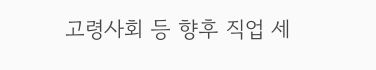고령사회 등 향후 직업 세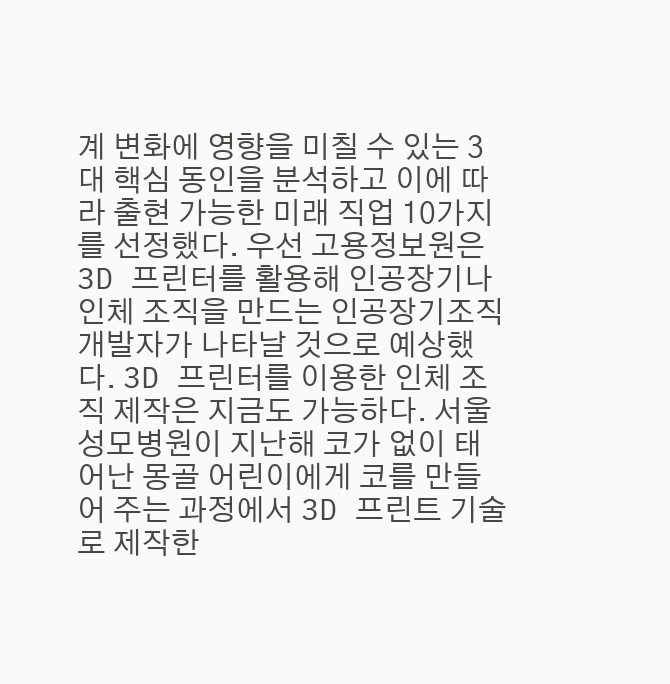계 변화에 영향을 미칠 수 있는 3대 핵심 동인을 분석하고 이에 따라 출현 가능한 미래 직업 10가지를 선정했다. 우선 고용정보원은 3D 프린터를 활용해 인공장기나 인체 조직을 만드는 인공장기조직 개발자가 나타날 것으로 예상했다. 3D 프린터를 이용한 인체 조직 제작은 지금도 가능하다. 서울성모병원이 지난해 코가 없이 태어난 몽골 어린이에게 코를 만들어 주는 과정에서 3D 프린트 기술로 제작한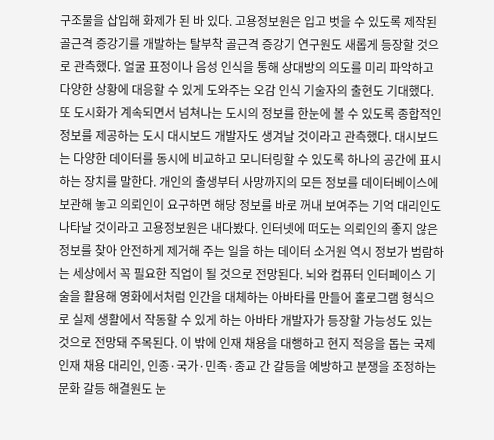구조물을 삽입해 화제가 된 바 있다. 고용정보원은 입고 벗을 수 있도록 제작된 골근격 증강기를 개발하는 탈부착 골근격 증강기 연구원도 새롭게 등장할 것으로 관측했다. 얼굴 표정이나 음성 인식을 통해 상대방의 의도를 미리 파악하고 다양한 상황에 대응할 수 있게 도와주는 오감 인식 기술자의 출현도 기대했다. 또 도시화가 계속되면서 넘쳐나는 도시의 정보를 한눈에 볼 수 있도록 종합적인 정보를 제공하는 도시 대시보드 개발자도 생겨날 것이라고 관측했다. 대시보드는 다양한 데이터를 동시에 비교하고 모니터링할 수 있도록 하나의 공간에 표시하는 장치를 말한다. 개인의 출생부터 사망까지의 모든 정보를 데이터베이스에 보관해 놓고 의뢰인이 요구하면 해당 정보를 바로 꺼내 보여주는 기억 대리인도 나타날 것이라고 고용정보원은 내다봤다. 인터넷에 떠도는 의뢰인의 좋지 않은 정보를 찾아 안전하게 제거해 주는 일을 하는 데이터 소거원 역시 정보가 범람하는 세상에서 꼭 필요한 직업이 될 것으로 전망된다. 뇌와 컴퓨터 인터페이스 기술을 활용해 영화에서처럼 인간을 대체하는 아바타를 만들어 홀로그램 형식으로 실제 생활에서 작동할 수 있게 하는 아바타 개발자가 등장할 가능성도 있는 것으로 전망돼 주목된다. 이 밖에 인재 채용을 대행하고 현지 적응을 돕는 국제 인재 채용 대리인, 인종·국가·민족·종교 간 갈등을 예방하고 분쟁을 조정하는 문화 갈등 해결원도 눈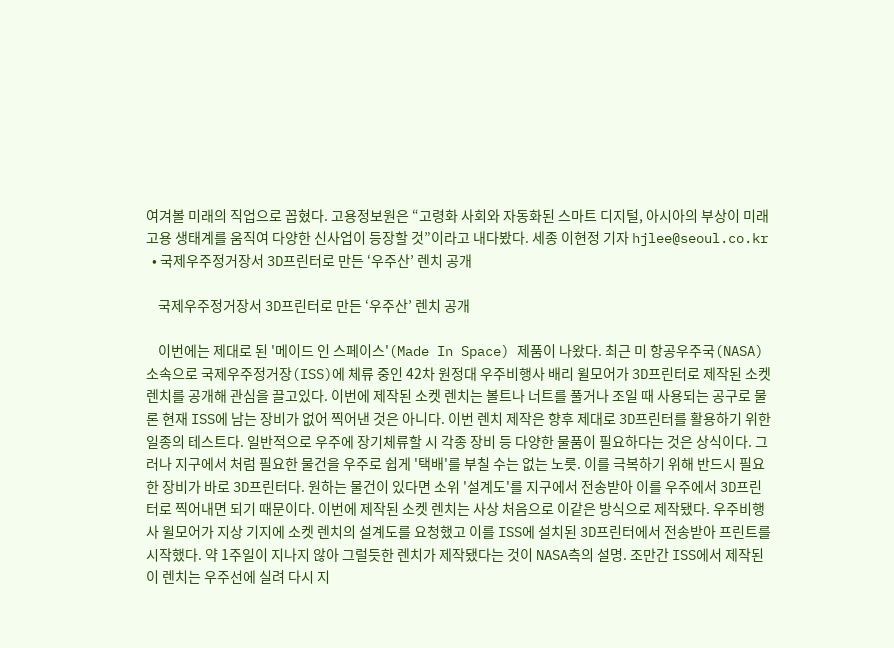여겨볼 미래의 직업으로 꼽혔다. 고용정보원은 “고령화 사회와 자동화된 스마트 디지털, 아시아의 부상이 미래 고용 생태계를 움직여 다양한 신사업이 등장할 것”이라고 내다봤다. 세종 이현정 기자 hjlee@seoul.co.kr
  • 국제우주정거장서 3D프린터로 만든 ‘우주산’ 렌치 공개

    국제우주정거장서 3D프린터로 만든 ‘우주산’ 렌치 공개

    이번에는 제대로 된 '메이드 인 스페이스'(Made In Space) 제품이 나왔다. 최근 미 항공우주국(NASA) 소속으로 국제우주정거장(ISS)에 체류 중인 42차 원정대 우주비행사 배리 윌모어가 3D프린터로 제작된 소켓 렌치를 공개해 관심을 끌고있다. 이번에 제작된 소켓 렌치는 볼트나 너트를 풀거나 조일 때 사용되는 공구로 물론 현재 ISS에 남는 장비가 없어 찍어낸 것은 아니다. 이번 렌치 제작은 향후 제대로 3D프린터를 활용하기 위한 일종의 테스트다. 일반적으로 우주에 장기체류할 시 각종 장비 등 다양한 물품이 필요하다는 것은 상식이다. 그러나 지구에서 처럼 필요한 물건을 우주로 쉽게 '택배'를 부칠 수는 없는 노릇. 이를 극복하기 위해 반드시 필요한 장비가 바로 3D프린터다. 원하는 물건이 있다면 소위 '설계도'를 지구에서 전송받아 이를 우주에서 3D프린터로 찍어내면 되기 때문이다. 이번에 제작된 소켓 렌치는 사상 처음으로 이같은 방식으로 제작됐다. 우주비행사 윌모어가 지상 기지에 소켓 렌치의 설계도를 요청했고 이를 ISS에 설치된 3D프린터에서 전송받아 프린트를 시작했다. 약 1주일이 지나지 않아 그럴듯한 렌치가 제작됐다는 것이 NASA측의 설명. 조만간 ISS에서 제작된 이 렌치는 우주선에 실려 다시 지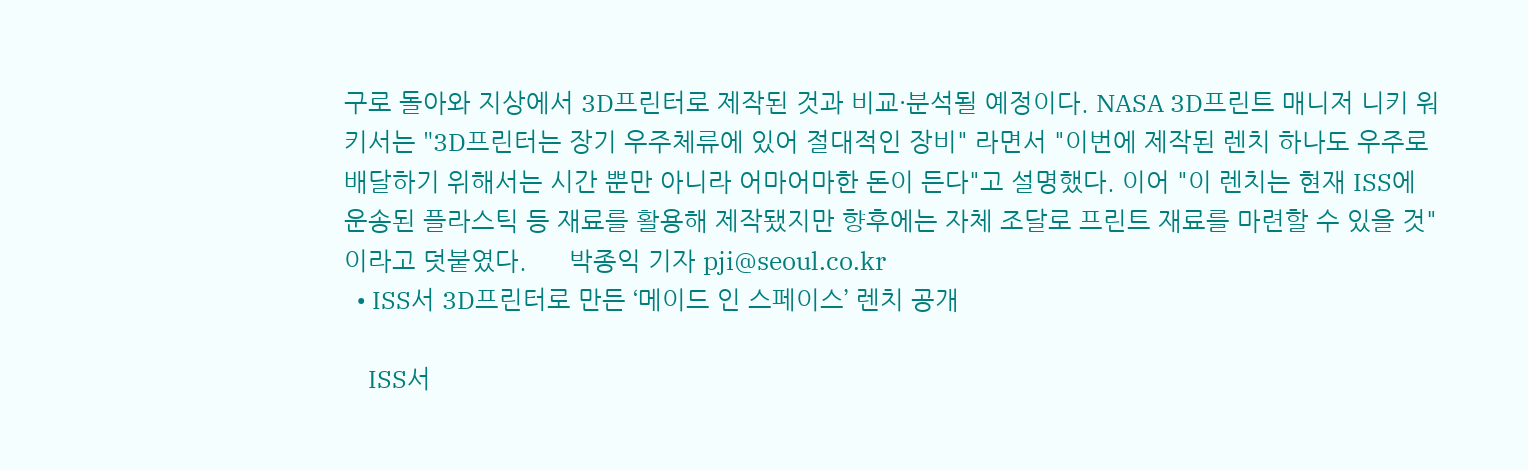구로 돌아와 지상에서 3D프린터로 제작된 것과 비교·분석될 예정이다. NASA 3D프린트 매니저 니키 워키서는 "3D프린터는 장기 우주체류에 있어 절대적인 장비" 라면서 "이번에 제작된 렌치 하나도 우주로 배달하기 위해서는 시간 뿐만 아니라 어마어마한 돈이 든다"고 설명했다. 이어 "이 렌치는 현재 ISS에 운송된 플라스틱 등 재료를 활용해 제작됐지만 향후에는 자체 조달로 프린트 재료를 마련할 수 있을 것" 이라고 덧붙였다.      박종익 기자 pji@seoul.co.kr
  • ISS서 3D프린터로 만든 ‘메이드 인 스페이스’ 렌치 공개

    ISS서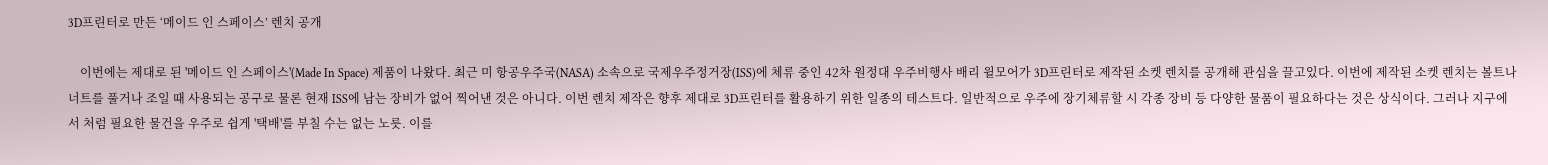3D프린터로 만든 ‘메이드 인 스페이스’ 렌치 공개

    이번에는 제대로 된 '메이드 인 스페이스'(Made In Space) 제품이 나왔다. 최근 미 항공우주국(NASA) 소속으로 국제우주정거장(ISS)에 체류 중인 42차 원정대 우주비행사 배리 윌모어가 3D프린터로 제작된 소켓 렌치를 공개해 관심을 끌고있다. 이번에 제작된 소켓 렌치는 볼트나 너트를 풀거나 조일 때 사용되는 공구로 물론 현재 ISS에 남는 장비가 없어 찍어낸 것은 아니다. 이번 렌치 제작은 향후 제대로 3D프린터를 활용하기 위한 일종의 테스트다. 일반적으로 우주에 장기체류할 시 각종 장비 등 다양한 물품이 필요하다는 것은 상식이다. 그러나 지구에서 처럼 필요한 물건을 우주로 쉽게 '택배'를 부칠 수는 없는 노릇. 이를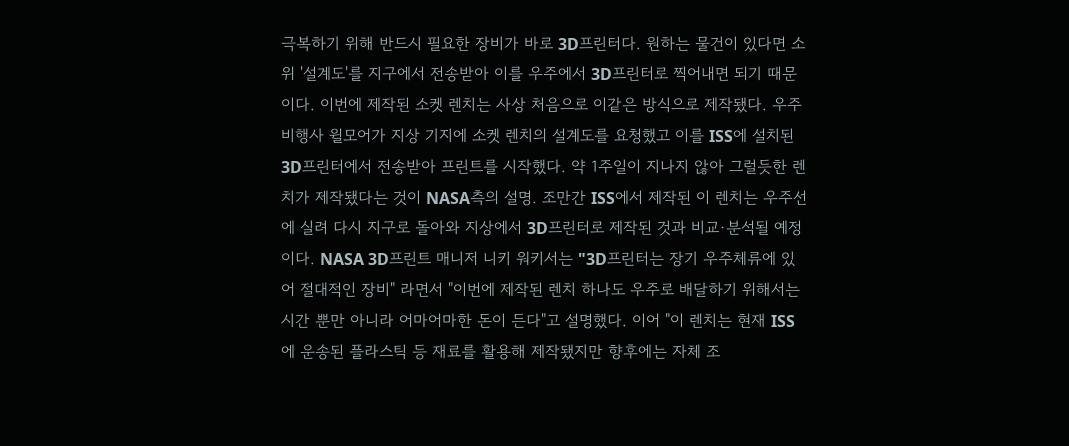극복하기 위해 반드시 필요한 장비가 바로 3D프린터다. 원하는 물건이 있다면 소위 '설계도'를 지구에서 전송받아 이를 우주에서 3D프린터로 찍어내면 되기 때문이다. 이번에 제작된 소켓 렌치는 사상 처음으로 이같은 방식으로 제작됐다. 우주비행사 윌모어가 지상 기지에 소켓 렌치의 설계도를 요청했고 이를 ISS에 설치된 3D프린터에서 전송받아 프린트를 시작했다. 약 1주일이 지나지 않아 그럴듯한 렌치가 제작됐다는 것이 NASA측의 설명. 조만간 ISS에서 제작된 이 렌치는 우주선에 실려 다시 지구로 돌아와 지상에서 3D프린터로 제작된 것과 비교·분석될 예정이다. NASA 3D프린트 매니저 니키 워키서는 "3D프린터는 장기 우주체류에 있어 절대적인 장비" 라면서 "이번에 제작된 렌치 하나도 우주로 배달하기 위해서는 시간 뿐만 아니라 어마어마한 돈이 든다"고 설명했다. 이어 "이 렌치는 현재 ISS에 운송된 플라스틱 등 재료를 활용해 제작됐지만 향후에는 자체 조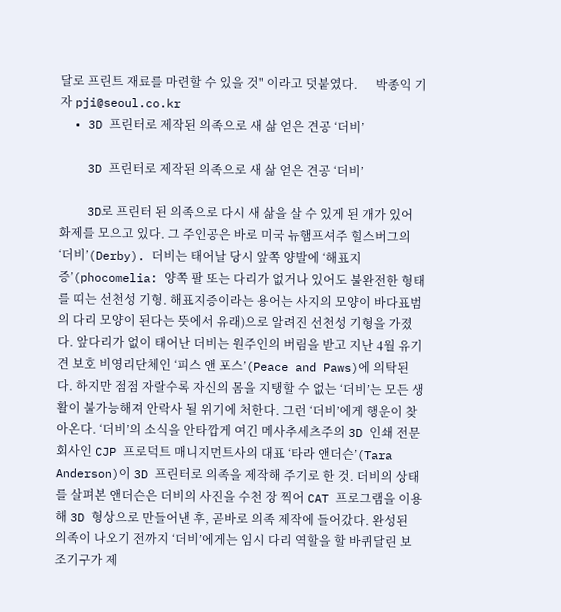달로 프린트 재료를 마련할 수 있을 것" 이라고 덧붙였다.      박종익 기자 pji@seoul.co.kr
  • 3D 프린터로 제작된 의족으로 새 삶 얻은 견공 ‘더비’

    3D 프린터로 제작된 의족으로 새 삶 얻은 견공 ‘더비’

    3D로 프린터 된 의족으로 다시 새 삶을 살 수 있게 된 개가 있어 화제를 모으고 있다. 그 주인공은 바로 미국 뉴햄프셔주 힐스버그의 ‘더비’(Derby). 더비는 태어날 당시 앞쪽 양발에 ‘해표지증’(phocomelia: 양쪽 팔 또는 다리가 없거나 있어도 불완전한 형태를 띠는 선천성 기형. 해표지증이라는 용어는 사지의 모양이 바다표범의 다리 모양이 된다는 뜻에서 유래)으로 알려진 선천성 기형을 가졌다. 앞다리가 없이 태어난 더비는 원주인의 버림을 받고 지난 4월 유기견 보호 비영리단체인 ‘피스 앤 포스’(Peace and Paws)에 의탁된다. 하지만 점점 자랄수록 자신의 몸을 지탱할 수 없는 ‘더비’는 모든 생활이 불가능해져 안락사 될 위기에 처한다. 그런 ‘더비’에게 행운이 찾아온다. ‘더비’의 소식을 안타깝게 여긴 메사추세츠주의 3D 인쇄 전문 회사인 CJP 프로덕트 매니지먼트사의 대표 ‘타라 앤더슨’(Tara Anderson)이 3D 프린터로 의족을 제작해 주기로 한 것. 더비의 상태를 살펴본 앤더슨은 더비의 사진을 수천 장 찍어 CAT 프로그램을 이용해 3D 형상으로 만들어낸 후, 곧바로 의족 제작에 들어갔다. 완성된 의족이 나오기 전까지 ‘더비’에게는 임시 다리 역할을 할 바퀴달린 보조기구가 제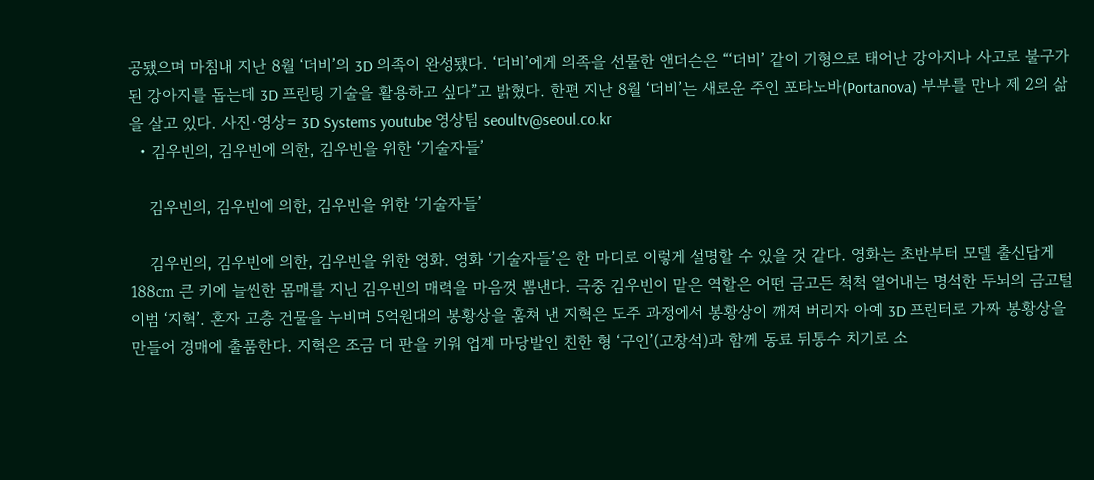공됐으며 마침내 지난 8월 ‘더비’의 3D 의족이 완성됐다. ‘더비’에게 의족을 선물한 앤더슨은 “‘더비’ 같이 기형으로 태어난 강아지나 사고로 불구가 된 강아지를 돕는데 3D 프린팅 기술을 활용하고 싶다”고 밝혔다. 한편 지난 8월 ‘더비’는 새로운 주인 포타노바(Portanova) 부부를 만나 제 2의 삶을 살고 있다. 사진·영상= 3D Systems youtube 영상팀 seoultv@seoul.co.kr
  • 김우빈의, 김우빈에 의한, 김우빈을 위한 ‘기술자들’

    김우빈의, 김우빈에 의한, 김우빈을 위한 ‘기술자들’

    김우빈의, 김우빈에 의한, 김우빈을 위한 영화. 영화 ‘기술자들’은 한 마디로 이렇게 설명할 수 있을 것 같다. 영화는 초반부터 모델 출신답게 188㎝ 큰 키에 늘씬한 몸매를 지닌 김우빈의 매력을 마음껏 뽐낸다. 극중 김우빈이 맡은 역할은 어떤 금고든 척척 열어내는 명석한 두뇌의 금고털이범 ‘지혁’. 혼자 고층 건물을 누비며 5억원대의 봉황상을 훔쳐 낸 지혁은 도주 과정에서 봉황상이 깨져 버리자 아예 3D 프린터로 가짜 봉황상을 만들어 경매에 출품한다. 지혁은 조금 더 판을 키워 업계 마당발인 친한 형 ‘구인’(고창석)과 함께 동료 뒤통수 치기로 소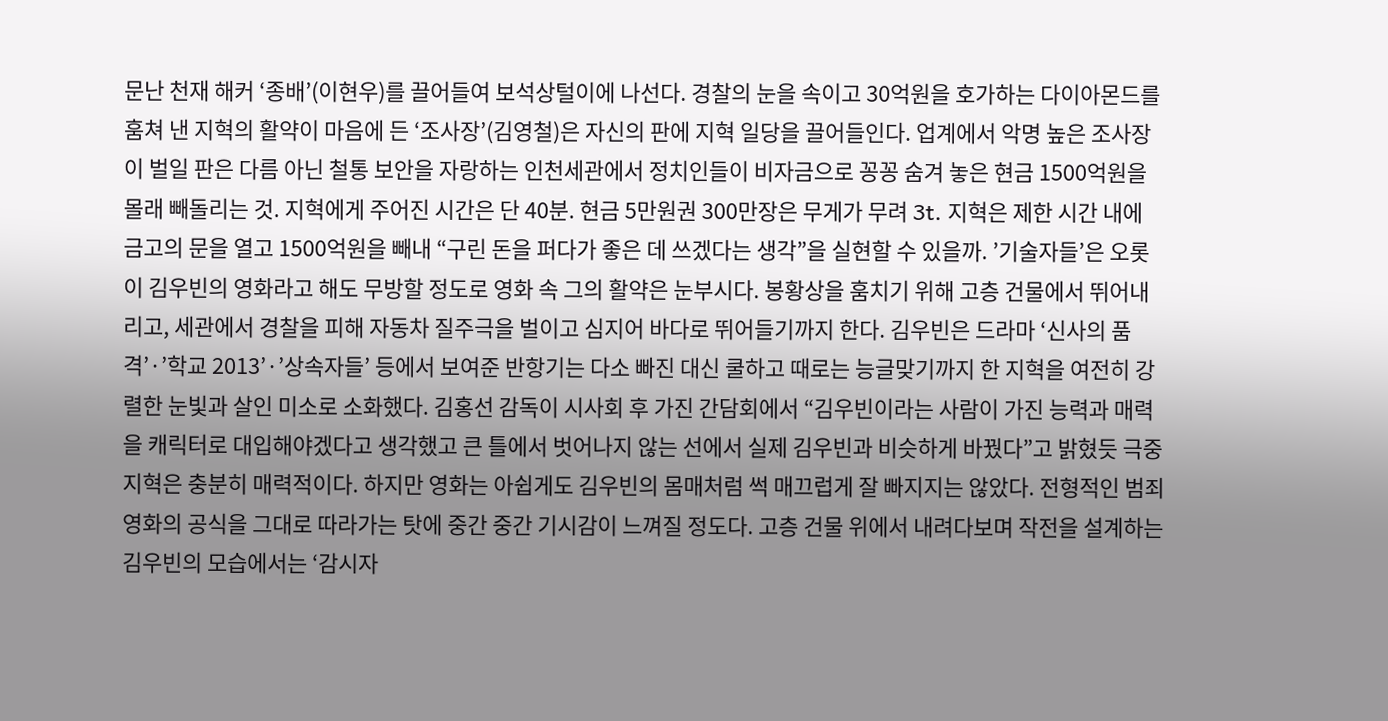문난 천재 해커 ‘종배’(이현우)를 끌어들여 보석상털이에 나선다. 경찰의 눈을 속이고 30억원을 호가하는 다이아몬드를 훔쳐 낸 지혁의 활약이 마음에 든 ‘조사장’(김영철)은 자신의 판에 지혁 일당을 끌어들인다. 업계에서 악명 높은 조사장이 벌일 판은 다름 아닌 철통 보안을 자랑하는 인천세관에서 정치인들이 비자금으로 꽁꽁 숨겨 놓은 현금 1500억원을 몰래 빼돌리는 것. 지혁에게 주어진 시간은 단 40분. 현금 5만원권 300만장은 무게가 무려 3t. 지혁은 제한 시간 내에 금고의 문을 열고 1500억원을 빼내 “구린 돈을 퍼다가 좋은 데 쓰겠다는 생각”을 실현할 수 있을까. ’기술자들’은 오롯이 김우빈의 영화라고 해도 무방할 정도로 영화 속 그의 활약은 눈부시다. 봉황상을 훔치기 위해 고층 건물에서 뛰어내리고, 세관에서 경찰을 피해 자동차 질주극을 벌이고 심지어 바다로 뛰어들기까지 한다. 김우빈은 드라마 ‘신사의 품격’·’학교 2013’·’상속자들’ 등에서 보여준 반항기는 다소 빠진 대신 쿨하고 때로는 능글맞기까지 한 지혁을 여전히 강렬한 눈빛과 살인 미소로 소화했다. 김홍선 감독이 시사회 후 가진 간담회에서 “김우빈이라는 사람이 가진 능력과 매력을 캐릭터로 대입해야겠다고 생각했고 큰 틀에서 벗어나지 않는 선에서 실제 김우빈과 비슷하게 바꿨다”고 밝혔듯 극중 지혁은 충분히 매력적이다. 하지만 영화는 아쉽게도 김우빈의 몸매처럼 썩 매끄럽게 잘 빠지지는 않았다. 전형적인 범죄 영화의 공식을 그대로 따라가는 탓에 중간 중간 기시감이 느껴질 정도다. 고층 건물 위에서 내려다보며 작전을 설계하는 김우빈의 모습에서는 ‘감시자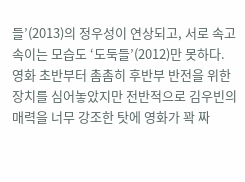들’(2013)의 정우성이 연상되고, 서로 속고 속이는 모습도 ‘도둑들’(2012)만 못하다. 영화 초반부터 촘촘히 후반부 반전을 위한 장치를 심어놓았지만 전반적으로 김우빈의 매력을 너무 강조한 탓에 영화가 꽉 짜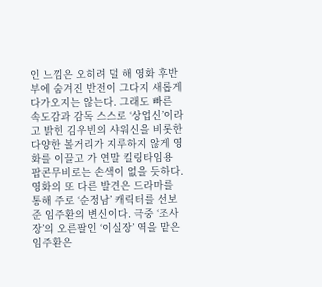인 느낌은 오히려 덜 해 영화 후반부에 숨겨진 반전이 그다지 새롭게 다가오지는 않는다. 그래도 빠른 속도감과 감독 스스로 ‘상업신’이라고 밝힌 김우빈의 샤워신을 비롯한 다양한 볼거리가 지루하지 않게 영화를 이끌고 가 연말 킬링타임용 팝콘무비로는 손색이 없을 듯하다. 영화의 또 다른 발견은 드라마를 통해 주로 ‘순정남’ 캐릭터를 선보준 임주환의 변신이다. 극중 ‘조사장’의 오른팔인 ‘이실장’ 역을 맡은 임주환은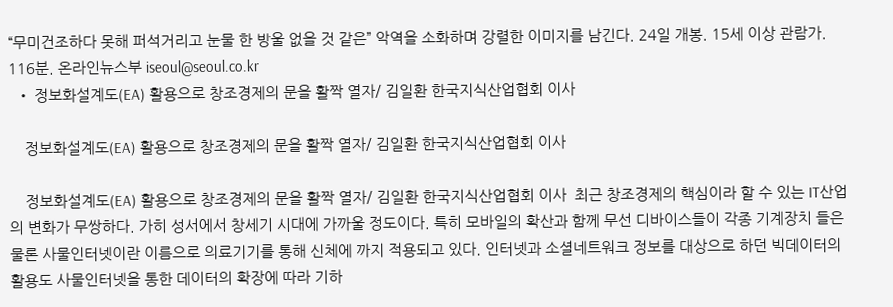“무미건조하다 못해 퍼석거리고 눈물 한 방울 없을 것 같은” 악역을 소화하며 강렬한 이미지를 남긴다. 24일 개봉. 15세 이상 관람가. 116분. 온라인뉴스부 iseoul@seoul.co.kr
  • 정보화설계도(EA) 활용으로 창조경제의 문을 활짝 열자/ 김일환 한국지식산업협회 이사

    정보화설계도(EA) 활용으로 창조경제의 문을 활짝 열자/ 김일환 한국지식산업협회 이사

    정보화설계도(EA) 활용으로 창조경제의 문을 활짝 열자/ 김일환 한국지식산업협회 이사  최근 창조경제의 핵심이라 할 수 있는 IT산업의 변화가 무쌍하다. 가히 성서에서 창세기 시대에 가까울 정도이다. 특히 모바일의 확산과 함께 무선 디바이스들이 각종 기계장치 들은 물론 사물인터넷이란 이름으로 의료기기를 통해 신체에 까지 적용되고 있다. 인터넷과 소셜네트워크 정보를 대상으로 하던 빅데이터의 활용도 사물인터넷을 통한 데이터의 확장에 따라 기하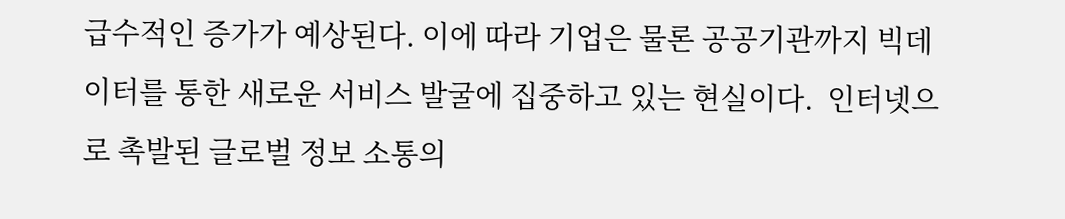급수적인 증가가 예상된다. 이에 따라 기업은 물론 공공기관까지 빅데이터를 통한 새로운 서비스 발굴에 집중하고 있는 현실이다.  인터넷으로 촉발된 글로벌 정보 소통의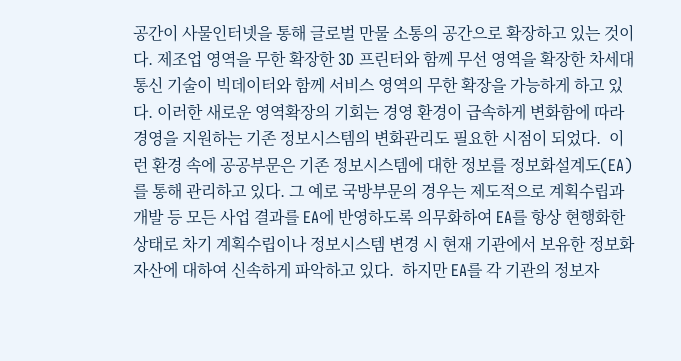공간이 사물인터넷을 통해 글로벌 만물 소통의 공간으로 확장하고 있는 것이다. 제조업 영역을 무한 확장한 3D 프린터와 함께 무선 영역을 확장한 차세대 통신 기술이 빅데이터와 함께 서비스 영역의 무한 확장을 가능하게 하고 있다. 이러한 새로운 영역확장의 기회는 경영 환경이 급속하게 변화함에 따라 경영을 지원하는 기존 정보시스템의 변화관리도 필요한 시점이 되었다.  이런 환경 속에 공공부문은 기존 정보시스템에 대한 정보를 정보화설계도(EA)를 통해 관리하고 있다. 그 예로 국방부문의 경우는 제도적으로 계획수립과 개발 등 모든 사업 결과를 EA에 반영하도록 의무화하여 EA를 항상 현행화한 상태로 차기 계획수립이나 정보시스템 변경 시 현재 기관에서 보유한 정보화 자산에 대하여 신속하게 파악하고 있다.  하지만 EA를 각 기관의 정보자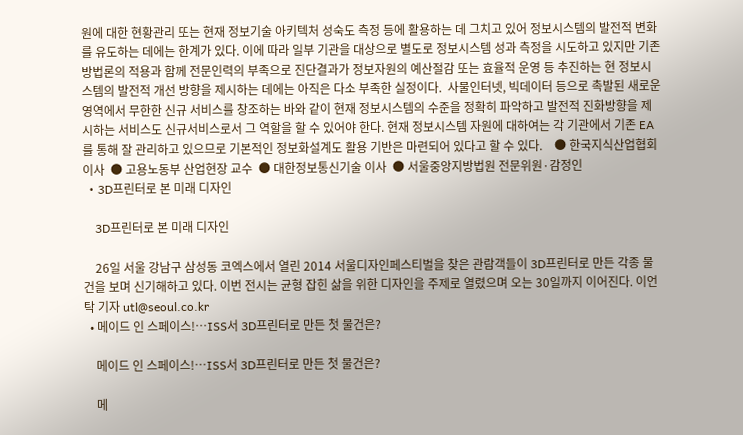원에 대한 현황관리 또는 현재 정보기술 아키텍처 성숙도 측정 등에 활용하는 데 그치고 있어 정보시스템의 발전적 변화를 유도하는 데에는 한계가 있다. 이에 따라 일부 기관을 대상으로 별도로 정보시스템 성과 측정을 시도하고 있지만 기존 방법론의 적용과 함께 전문인력의 부족으로 진단결과가 정보자원의 예산절감 또는 효율적 운영 등 추진하는 현 정보시스템의 발전적 개선 방향을 제시하는 데에는 아직은 다소 부족한 실정이다.  사물인터넷, 빅데이터 등으로 촉발된 새로운 영역에서 무한한 신규 서비스를 창조하는 바와 같이 현재 정보시스템의 수준을 정확히 파악하고 발전적 진화방향을 제시하는 서비스도 신규서비스로서 그 역할을 할 수 있어야 한다. 현재 정보시스템 자원에 대하여는 각 기관에서 기존 EA를 통해 잘 관리하고 있으므로 기본적인 정보화설계도 활용 기반은 마련되어 있다고 할 수 있다.    ● 한국지식산업협회 이사  ● 고용노동부 산업현장 교수  ● 대한정보통신기술 이사  ● 서울중앙지방법원 전문위원·감정인
  • 3D프린터로 본 미래 디자인

    3D프린터로 본 미래 디자인

    26일 서울 강남구 삼성동 코엑스에서 열린 2014 서울디자인페스티벌을 찾은 관람객들이 3D프린터로 만든 각종 물건을 보며 신기해하고 있다. 이번 전시는 균형 잡힌 삶을 위한 디자인을 주제로 열렸으며 오는 30일까지 이어진다. 이언탁 기자 utl@seoul.co.kr
  • 메이드 인 스페이스!…ISS서 3D프린터로 만든 첫 물건은?

    메이드 인 스페이스!…ISS서 3D프린터로 만든 첫 물건은?

    메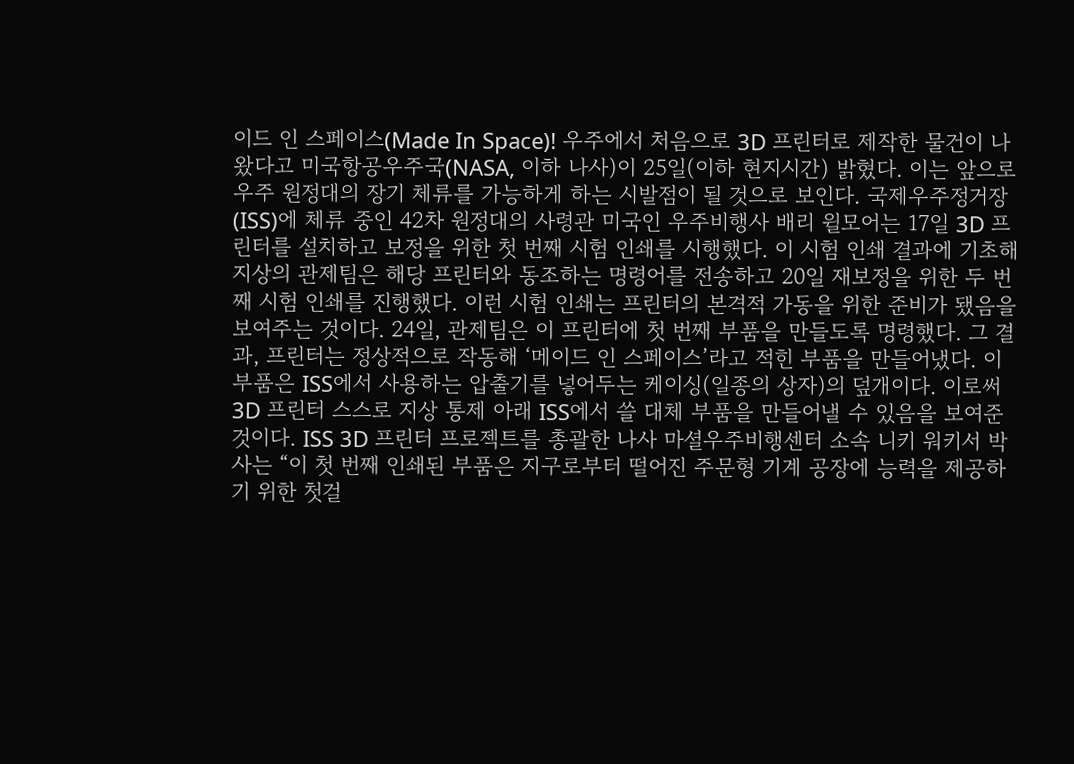이드 인 스페이스(Made In Space)! 우주에서 처음으로 3D 프린터로 제작한 물건이 나왔다고 미국항공우주국(NASA, 이하 나사)이 25일(이하 현지시간) 밝혔다. 이는 앞으로 우주 원정대의 장기 체류를 가능하게 하는 시발점이 될 것으로 보인다. 국제우주정거장(ISS)에 체류 중인 42차 원정대의 사령관 미국인 우주비행사 배리 윌모어는 17일 3D 프린터를 설치하고 보정을 위한 첫 번째 시험 인쇄를 시행했다. 이 시험 인쇄 결과에 기초해 지상의 관제팀은 해당 프린터와 동조하는 명령어를 전송하고 20일 재보정을 위한 두 번째 시험 인쇄를 진행했다. 이런 시험 인쇄는 프린터의 본격적 가동을 위한 준비가 됐음을 보여주는 것이다. 24일, 관제팀은 이 프린터에 첫 번째 부품을 만들도록 명령했다. 그 결과, 프린터는 정상적으로 작동해 ‘메이드 인 스페이스’라고 적힌 부품을 만들어냈다. 이 부품은 ISS에서 사용하는 압출기를 넣어두는 케이싱(일종의 상자)의 덮개이다. 이로써 3D 프린터 스스로 지상 통제 아래 ISS에서 쓸 대체 부품을 만들어낼 수 있음을 보여준 것이다. ISS 3D 프린터 프로젝트를 총괄한 나사 마셜우주비행센터 소속 니키 워키서 박사는 “이 첫 번째 인쇄된 부품은 지구로부터 떨어진 주문형 기계 공장에 능력을 제공하기 위한 첫걸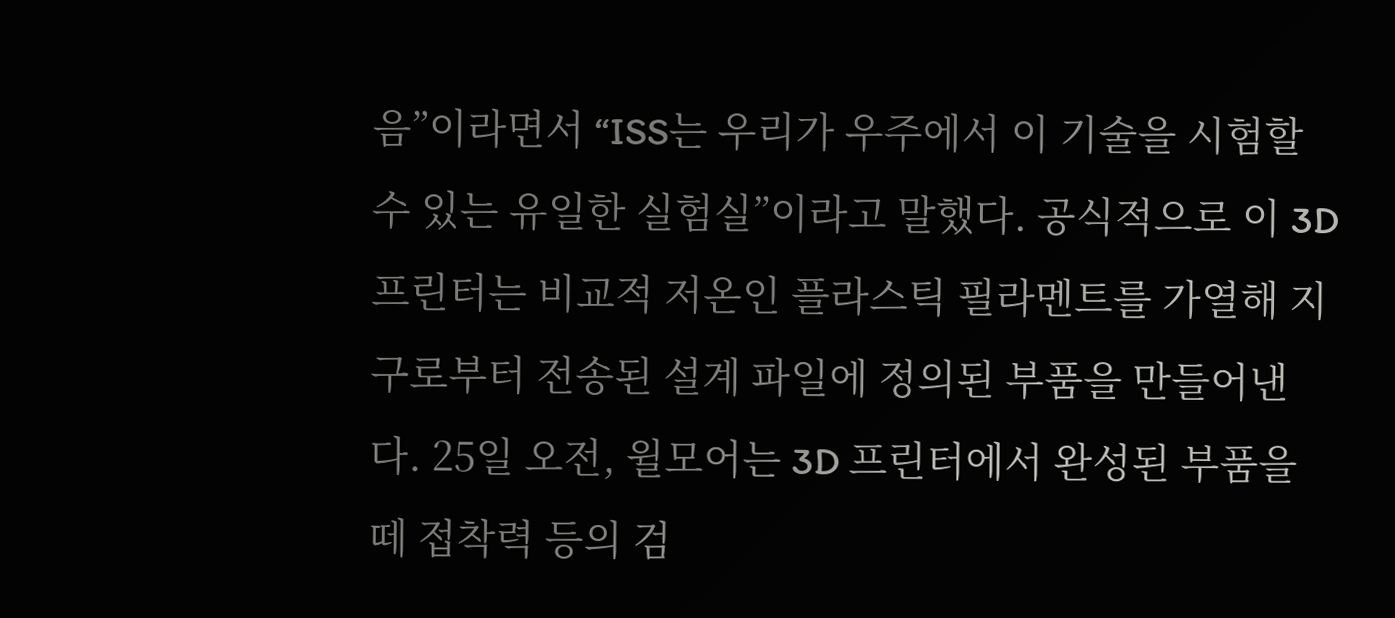음”이라면서 “ISS는 우리가 우주에서 이 기술을 시험할 수 있는 유일한 실험실”이라고 말했다. 공식적으로 이 3D 프린터는 비교적 저온인 플라스틱 필라멘트를 가열해 지구로부터 전송된 설계 파일에 정의된 부품을 만들어낸다. 25일 오전, 윌모어는 3D 프린터에서 완성된 부품을 떼 접착력 등의 검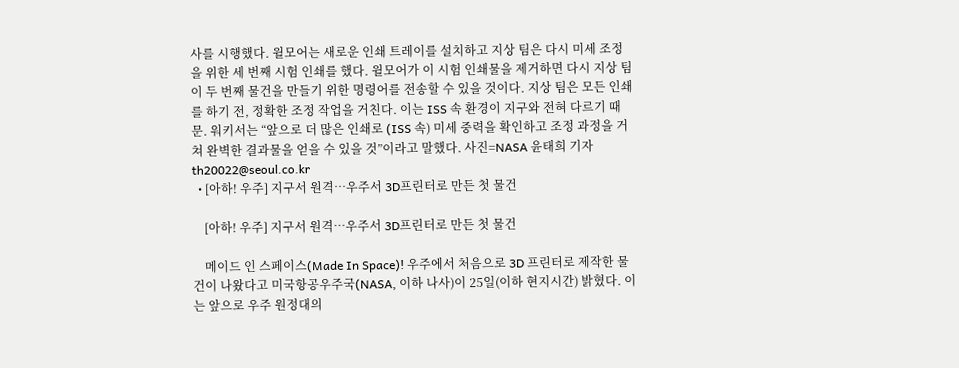사를 시행했다. 윌모어는 새로운 인쇄 트레이를 설치하고 지상 팀은 다시 미세 조정을 위한 세 번째 시험 인쇄를 했다. 윌모어가 이 시험 인쇄물을 제거하면 다시 지상 팀이 두 번째 물건을 만들기 위한 명령어를 전송할 수 있을 것이다. 지상 팀은 모든 인쇄를 하기 전, 정확한 조정 작업을 거친다. 이는 ISS 속 환경이 지구와 전혀 다르기 때문. 워키서는 “앞으로 더 많은 인쇄로 (ISS 속) 미세 중력을 확인하고 조정 과정을 거쳐 완벽한 결과물을 얻을 수 있을 것”이라고 말했다. 사진=NASA 윤태희 기자 th20022@seoul.co.kr
  • [아하! 우주] 지구서 원격…우주서 3D프린터로 만든 첫 물건

    [아하! 우주] 지구서 원격…우주서 3D프린터로 만든 첫 물건

    메이드 인 스페이스(Made In Space)! 우주에서 처음으로 3D 프린터로 제작한 물건이 나왔다고 미국항공우주국(NASA, 이하 나사)이 25일(이하 현지시간) 밝혔다. 이는 앞으로 우주 원정대의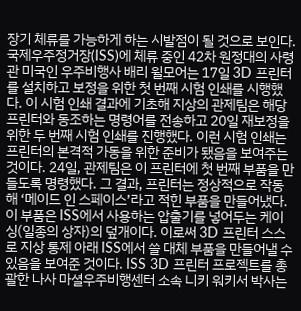장기 체류를 가능하게 하는 시발점이 될 것으로 보인다. 국제우주정거장(ISS)에 체류 중인 42차 원정대의 사령관 미국인 우주비행사 배리 윌모어는 17일 3D 프린터를 설치하고 보정을 위한 첫 번째 시험 인쇄를 시행했다. 이 시험 인쇄 결과에 기초해 지상의 관제팀은 해당 프린터와 동조하는 명령어를 전송하고 20일 재보정을 위한 두 번째 시험 인쇄를 진행했다. 이런 시험 인쇄는 프린터의 본격적 가동을 위한 준비가 됐음을 보여주는 것이다. 24일, 관제팀은 이 프린터에 첫 번째 부품을 만들도록 명령했다. 그 결과, 프린터는 정상적으로 작동해 ‘메이드 인 스페이스’라고 적힌 부품을 만들어냈다. 이 부품은 ISS에서 사용하는 압출기를 넣어두는 케이싱(일종의 상자)의 덮개이다. 이로써 3D 프린터 스스로 지상 통제 아래 ISS에서 쓸 대체 부품을 만들어낼 수 있음을 보여준 것이다. ISS 3D 프린터 프로젝트를 총괄한 나사 마셜우주비행센터 소속 니키 워키서 박사는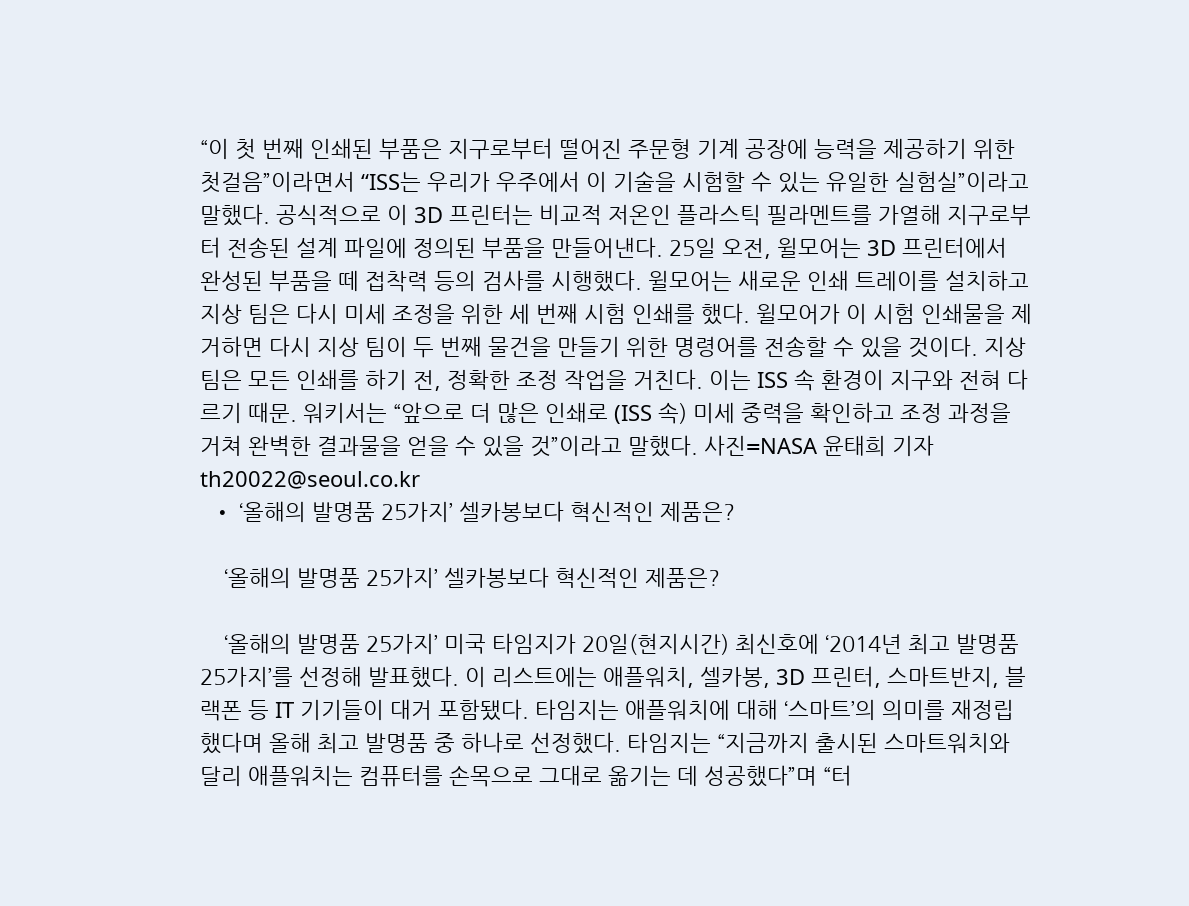“이 첫 번째 인쇄된 부품은 지구로부터 떨어진 주문형 기계 공장에 능력을 제공하기 위한 첫걸음”이라면서 “ISS는 우리가 우주에서 이 기술을 시험할 수 있는 유일한 실험실”이라고 말했다. 공식적으로 이 3D 프린터는 비교적 저온인 플라스틱 필라멘트를 가열해 지구로부터 전송된 설계 파일에 정의된 부품을 만들어낸다. 25일 오전, 윌모어는 3D 프린터에서 완성된 부품을 떼 접착력 등의 검사를 시행했다. 윌모어는 새로운 인쇄 트레이를 설치하고 지상 팀은 다시 미세 조정을 위한 세 번째 시험 인쇄를 했다. 윌모어가 이 시험 인쇄물을 제거하면 다시 지상 팀이 두 번째 물건을 만들기 위한 명령어를 전송할 수 있을 것이다. 지상 팀은 모든 인쇄를 하기 전, 정확한 조정 작업을 거친다. 이는 ISS 속 환경이 지구와 전혀 다르기 때문. 워키서는 “앞으로 더 많은 인쇄로 (ISS 속) 미세 중력을 확인하고 조정 과정을 거쳐 완벽한 결과물을 얻을 수 있을 것”이라고 말했다. 사진=NASA 윤태희 기자 th20022@seoul.co.kr
  • ‘올해의 발명품 25가지’ 셀카봉보다 혁신적인 제품은?

    ‘올해의 발명품 25가지’ 셀카봉보다 혁신적인 제품은?

    ‘올해의 발명품 25가지’ 미국 타임지가 20일(현지시간) 최신호에 ‘2014년 최고 발명품 25가지’를 선정해 발표했다. 이 리스트에는 애플워치, 셀카봉, 3D 프린터, 스마트반지, 블랙폰 등 IT 기기들이 대거 포함됐다. 타임지는 애플워치에 대해 ‘스마트’의 의미를 재정립했다며 올해 최고 발명품 중 하나로 선정했다. 타임지는 “지금까지 출시된 스마트워치와 달리 애플워치는 컴퓨터를 손목으로 그대로 옮기는 데 성공했다”며 “터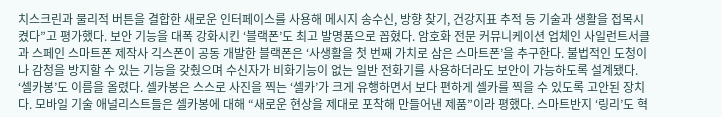치스크린과 물리적 버튼을 결합한 새로운 인터페이스를 사용해 메시지 송수신, 방향 찾기, 건강지표 추적 등 기술과 생활을 접목시켰다”고 평가했다. 보안 기능을 대폭 강화시킨 ‘블랙폰’도 최고 발명품으로 꼽혔다. 암호화 전문 커뮤니케이션 업체인 사일런트서클과 스페인 스마트폰 제작사 긱스폰이 공동 개발한 블랙폰은 ‘사생활을 첫 번째 가치로 삼은 스마트폰’을 추구한다. 불법적인 도청이나 감청을 방지할 수 있는 기능을 갖췄으며 수신자가 비화기능이 없는 일반 전화기를 사용하더라도 보안이 가능하도록 설계됐다. ‘셀카봉’도 이름을 올렸다. 셀카봉은 스스로 사진을 찍는 ‘셀카’가 크게 유행하면서 보다 편하게 셀카를 찍을 수 있도록 고안된 장치다. 모바일 기술 애널리스트들은 셀카봉에 대해 “새로운 현상을 제대로 포착해 만들어낸 제품”이라 평했다. 스마트반지 ‘링리’도 혁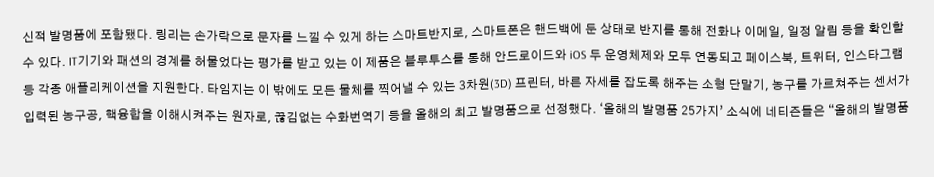신적 발명품에 포함됐다. 링리는 손가락으로 문자를 느낄 수 있게 하는 스마트반지로, 스마트폰은 핸드백에 둔 상태로 반지를 통해 전화나 이메일, 일정 알림 등을 확인할 수 있다. IT기기와 패션의 경계를 허물었다는 평가를 받고 있는 이 제품은 블루투스를 통해 안드로이드와 iOS 두 운영체제와 모두 연동되고 페이스북, 트위터, 인스타그램 등 각종 애플리케이션을 지원한다. 타임지는 이 밖에도 모든 물체를 찍어낼 수 있는 3차원(3D) 프린터, 바른 자세를 잡도록 해주는 소형 단말기, 농구를 가르쳐주는 센서가 입력된 농구공, 핵융합을 이해시켜주는 원자로, 끊김없는 수화번역기 등을 올해의 최고 발명품으로 선정했다. ‘올해의 발명품 25가지’ 소식에 네티즌들은 “올해의 발명품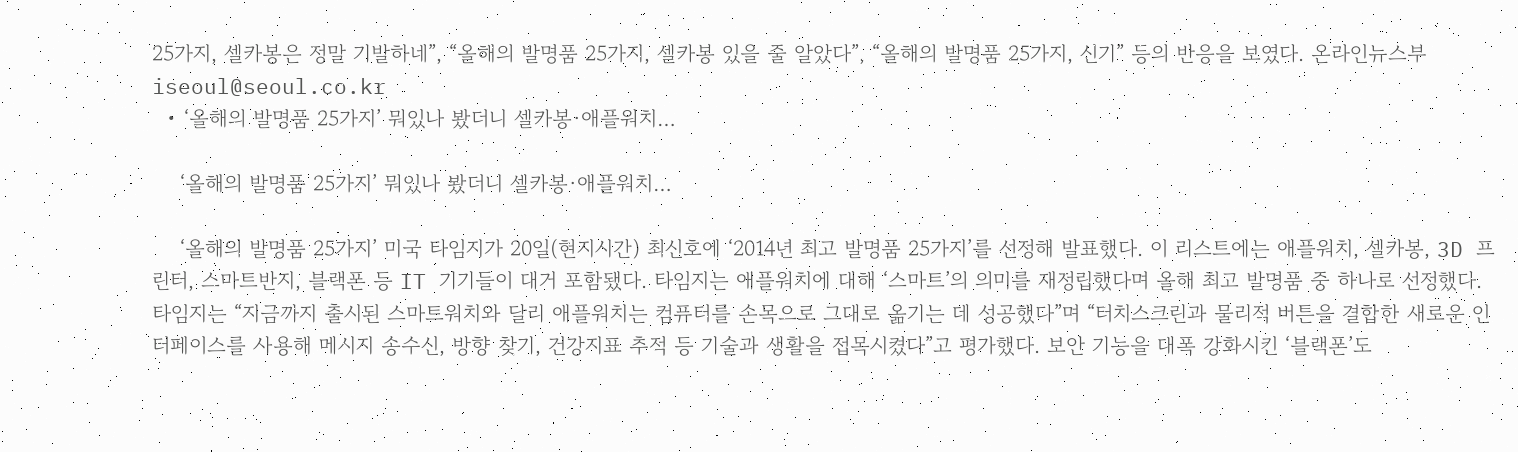25가지, 셀카봉은 정말 기발하네”, “올해의 발명품 25가지, 셀카봉 있을 줄 알았다”, “올해의 발명품 25가지, 신기” 등의 반응을 보였다. 온라인뉴스부 iseoul@seoul.co.kr
  • ‘올해의 발명품 25가지’ 뭐있나 봤더니 셀카봉·애플워치…

    ‘올해의 발명품 25가지’ 뭐있나 봤더니 셀카봉·애플워치…

    ‘올해의 발명품 25가지’ 미국 타임지가 20일(현지시간) 최신호에 ‘2014년 최고 발명품 25가지’를 선정해 발표했다. 이 리스트에는 애플워치, 셀카봉, 3D 프린터, 스마트반지, 블랙폰 등 IT 기기들이 대거 포함됐다. 타임지는 애플워치에 대해 ‘스마트’의 의미를 재정립했다며 올해 최고 발명품 중 하나로 선정했다. 타임지는 “지금까지 출시된 스마트워치와 달리 애플워치는 컴퓨터를 손목으로 그대로 옮기는 데 성공했다”며 “터치스크린과 물리적 버튼을 결합한 새로운 인터페이스를 사용해 메시지 송수신, 방향 찾기, 건강지표 추적 등 기술과 생활을 접목시켰다”고 평가했다. 보안 기능을 대폭 강화시킨 ‘블랙폰’도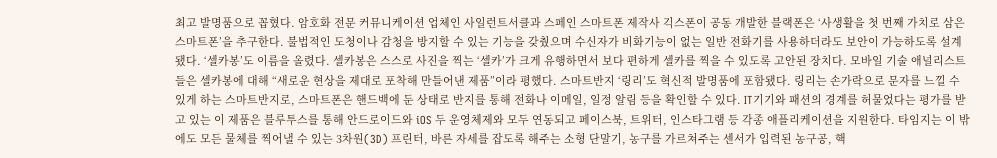최고 발명품으로 꼽혔다. 암호화 전문 커뮤니케이션 업체인 사일런트서클과 스페인 스마트폰 제작사 긱스폰이 공동 개발한 블랙폰은 ‘사생활을 첫 번째 가치로 삼은 스마트폰’을 추구한다. 불법적인 도청이나 감청을 방지할 수 있는 기능을 갖췄으며 수신자가 비화기능이 없는 일반 전화기를 사용하더라도 보안이 가능하도록 설계됐다. ‘셀카봉’도 이름을 올렸다. 셀카봉은 스스로 사진을 찍는 ‘셀카’가 크게 유행하면서 보다 편하게 셀카를 찍을 수 있도록 고안된 장치다. 모바일 기술 애널리스트들은 셀카봉에 대해 “새로운 현상을 제대로 포착해 만들어낸 제품”이라 평했다. 스마트반지 ‘링리’도 혁신적 발명품에 포함됐다. 링리는 손가락으로 문자를 느낄 수 있게 하는 스마트반지로, 스마트폰은 핸드백에 둔 상태로 반지를 통해 전화나 이메일, 일정 알림 등을 확인할 수 있다. IT기기와 패션의 경계를 허물었다는 평가를 받고 있는 이 제품은 블루투스를 통해 안드로이드와 iOS 두 운영체제와 모두 연동되고 페이스북, 트위터, 인스타그램 등 각종 애플리케이션을 지원한다. 타임지는 이 밖에도 모든 물체를 찍어낼 수 있는 3차원(3D) 프린터, 바른 자세를 잡도록 해주는 소형 단말기, 농구를 가르쳐주는 센서가 입력된 농구공, 핵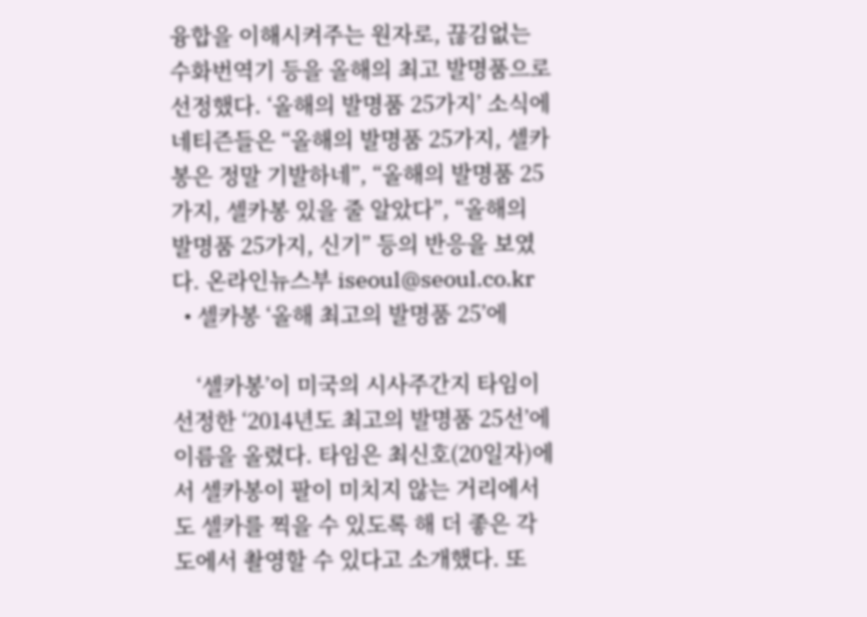융합을 이해시켜주는 원자로, 끊김없는 수화번역기 등을 올해의 최고 발명품으로 선정했다. ‘올해의 발명품 25가지’ 소식에 네티즌들은 “올해의 발명품 25가지, 셀카봉은 정말 기발하네”, “올해의 발명품 25가지, 셀카봉 있을 줄 알았다”, “올해의 발명품 25가지, 신기” 등의 반응을 보였다. 온라인뉴스부 iseoul@seoul.co.kr
  • 셀카봉 ‘올해 최고의 발명품 25’에

    ‘셀카봉’이 미국의 시사주간지 타임이 선정한 ‘2014년도 최고의 발명품 25선’에 이름을 올렸다. 타임은 최신호(20일자)에서 셀카봉이 팔이 미치지 않는 거리에서도 셀카를 찍을 수 있도록 해 더 좋은 각도에서 촬영할 수 있다고 소개했다. 또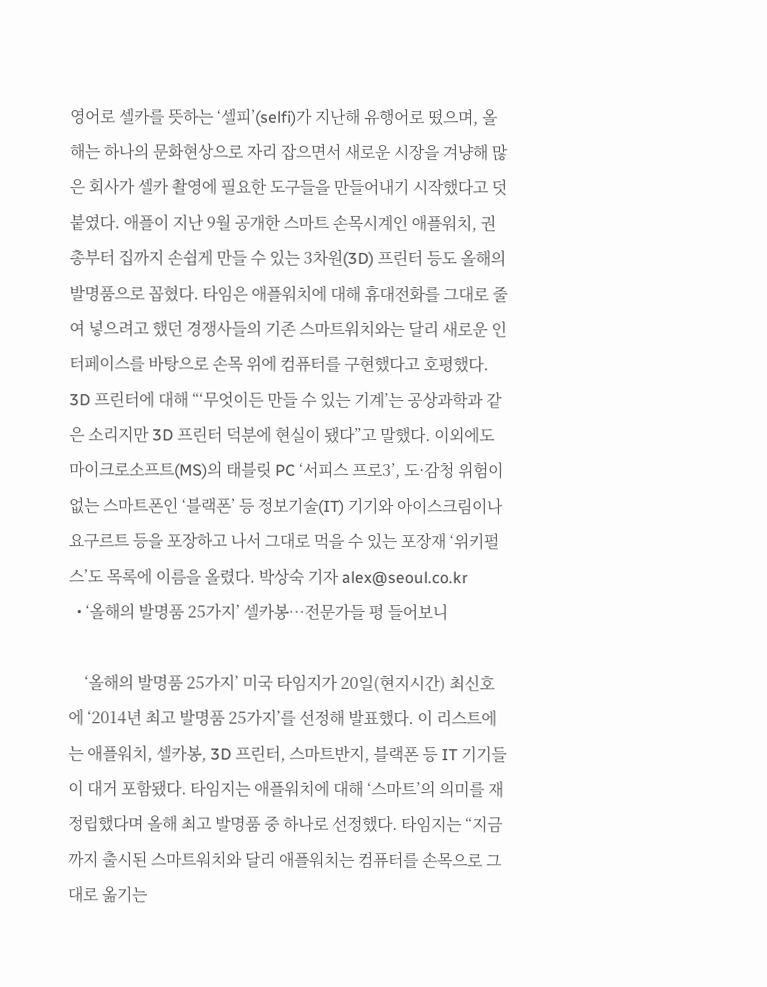영어로 셀카를 뜻하는 ‘셀피’(selfi)가 지난해 유행어로 떴으며, 올해는 하나의 문화현상으로 자리 잡으면서 새로운 시장을 겨냥해 많은 회사가 셀카 촬영에 필요한 도구들을 만들어내기 시작했다고 덧붙였다. 애플이 지난 9월 공개한 스마트 손목시계인 애플워치, 권총부터 집까지 손쉽게 만들 수 있는 3차원(3D) 프린터 등도 올해의 발명품으로 꼽혔다. 타임은 애플워치에 대해 휴대전화를 그대로 줄여 넣으려고 했던 경쟁사들의 기존 스마트워치와는 달리 새로운 인터페이스를 바탕으로 손목 위에 컴퓨터를 구현했다고 호평했다. 3D 프린터에 대해 “‘무엇이든 만들 수 있는 기계’는 공상과학과 같은 소리지만 3D 프린터 덕분에 현실이 됐다”고 말했다. 이외에도 마이크로소프트(MS)의 태블릿 PC ‘서피스 프로3’, 도·감청 위험이 없는 스마트폰인 ‘블랙폰’ 등 정보기술(IT) 기기와 아이스크림이나 요구르트 등을 포장하고 나서 그대로 먹을 수 있는 포장재 ‘위키펄스’도 목록에 이름을 올렸다. 박상숙 기자 alex@seoul.co.kr
  • ‘올해의 발명품 25가지’ 셀카봉…전문가들 평 들어보니

    ‘올해의 발명품 25가지’ 미국 타임지가 20일(현지시간) 최신호에 ‘2014년 최고 발명품 25가지’를 선정해 발표했다. 이 리스트에는 애플워치, 셀카봉, 3D 프린터, 스마트반지, 블랙폰 등 IT 기기들이 대거 포함됐다. 타임지는 애플워치에 대해 ‘스마트’의 의미를 재정립했다며 올해 최고 발명품 중 하나로 선정했다. 타임지는 “지금까지 출시된 스마트워치와 달리 애플워치는 컴퓨터를 손목으로 그대로 옮기는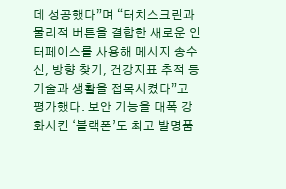데 성공했다”며 “터치스크린과 물리적 버튼을 결합한 새로운 인터페이스를 사용해 메시지 송수신, 방향 찾기, 건강지표 추적 등 기술과 생활을 접목시켰다”고 평가했다. 보안 기능을 대폭 강화시킨 ‘블랙폰’도 최고 발명품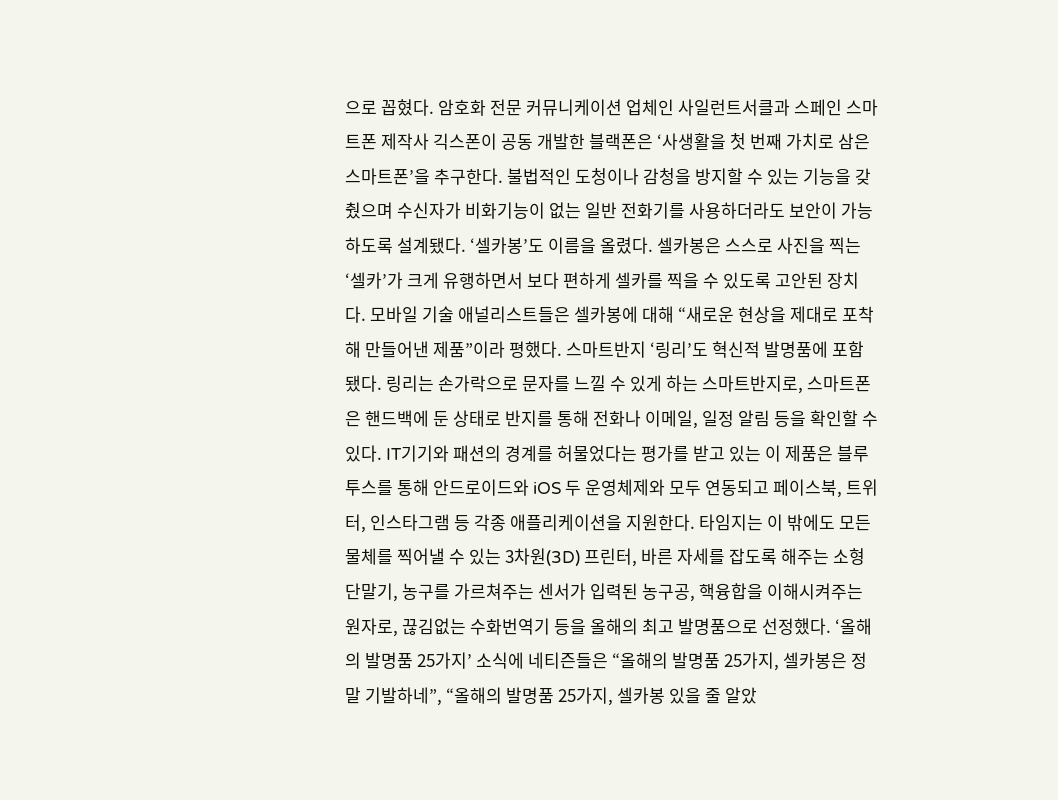으로 꼽혔다. 암호화 전문 커뮤니케이션 업체인 사일런트서클과 스페인 스마트폰 제작사 긱스폰이 공동 개발한 블랙폰은 ‘사생활을 첫 번째 가치로 삼은 스마트폰’을 추구한다. 불법적인 도청이나 감청을 방지할 수 있는 기능을 갖췄으며 수신자가 비화기능이 없는 일반 전화기를 사용하더라도 보안이 가능하도록 설계됐다. ‘셀카봉’도 이름을 올렸다. 셀카봉은 스스로 사진을 찍는 ‘셀카’가 크게 유행하면서 보다 편하게 셀카를 찍을 수 있도록 고안된 장치다. 모바일 기술 애널리스트들은 셀카봉에 대해 “새로운 현상을 제대로 포착해 만들어낸 제품”이라 평했다. 스마트반지 ‘링리’도 혁신적 발명품에 포함됐다. 링리는 손가락으로 문자를 느낄 수 있게 하는 스마트반지로, 스마트폰은 핸드백에 둔 상태로 반지를 통해 전화나 이메일, 일정 알림 등을 확인할 수 있다. IT기기와 패션의 경계를 허물었다는 평가를 받고 있는 이 제품은 블루투스를 통해 안드로이드와 iOS 두 운영체제와 모두 연동되고 페이스북, 트위터, 인스타그램 등 각종 애플리케이션을 지원한다. 타임지는 이 밖에도 모든 물체를 찍어낼 수 있는 3차원(3D) 프린터, 바른 자세를 잡도록 해주는 소형 단말기, 농구를 가르쳐주는 센서가 입력된 농구공, 핵융합을 이해시켜주는 원자로, 끊김없는 수화번역기 등을 올해의 최고 발명품으로 선정했다. ‘올해의 발명품 25가지’ 소식에 네티즌들은 “올해의 발명품 25가지, 셀카봉은 정말 기발하네”, “올해의 발명품 25가지, 셀카봉 있을 줄 알았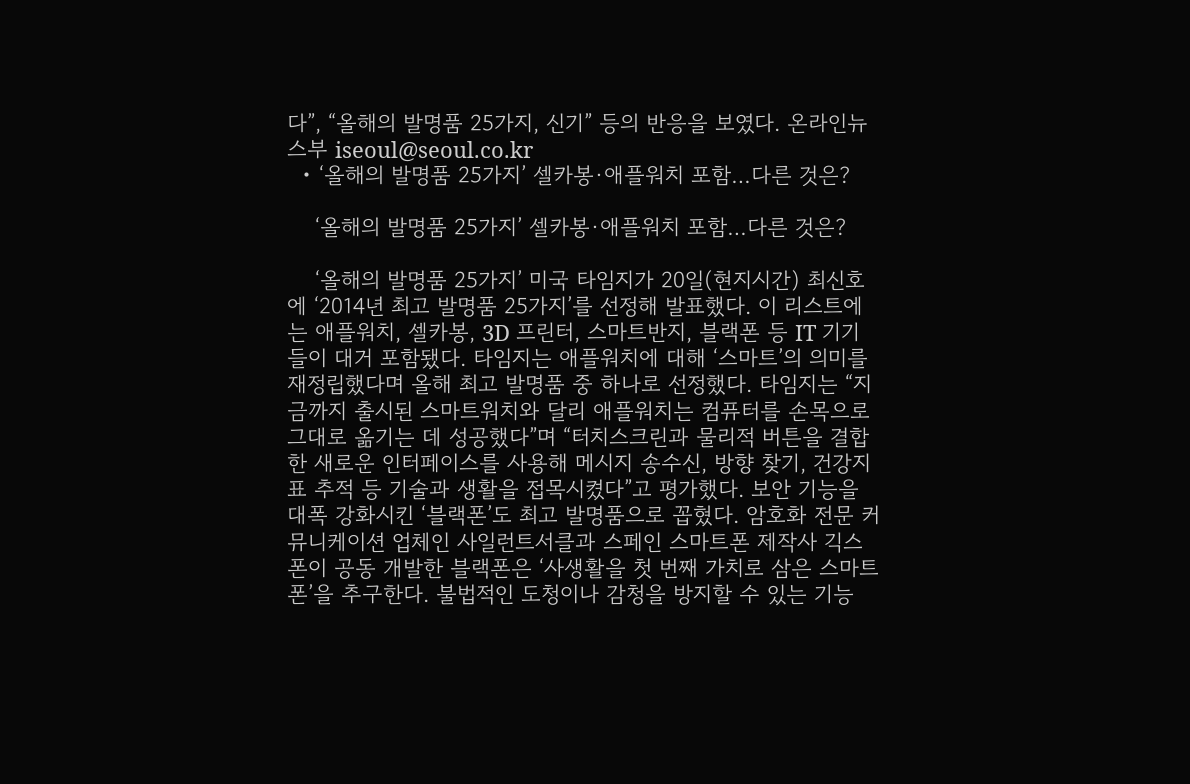다”, “올해의 발명품 25가지, 신기” 등의 반응을 보였다. 온라인뉴스부 iseoul@seoul.co.kr
  • ‘올해의 발명품 25가지’ 셀카봉·애플워치 포함…다른 것은?

    ‘올해의 발명품 25가지’ 셀카봉·애플워치 포함…다른 것은?

    ‘올해의 발명품 25가지’ 미국 타임지가 20일(현지시간) 최신호에 ‘2014년 최고 발명품 25가지’를 선정해 발표했다. 이 리스트에는 애플워치, 셀카봉, 3D 프린터, 스마트반지, 블랙폰 등 IT 기기들이 대거 포함됐다. 타임지는 애플워치에 대해 ‘스마트’의 의미를 재정립했다며 올해 최고 발명품 중 하나로 선정했다. 타임지는 “지금까지 출시된 스마트워치와 달리 애플워치는 컴퓨터를 손목으로 그대로 옮기는 데 성공했다”며 “터치스크린과 물리적 버튼을 결합한 새로운 인터페이스를 사용해 메시지 송수신, 방향 찾기, 건강지표 추적 등 기술과 생활을 접목시켰다”고 평가했다. 보안 기능을 대폭 강화시킨 ‘블랙폰’도 최고 발명품으로 꼽혔다. 암호화 전문 커뮤니케이션 업체인 사일런트서클과 스페인 스마트폰 제작사 긱스폰이 공동 개발한 블랙폰은 ‘사생활을 첫 번째 가치로 삼은 스마트폰’을 추구한다. 불법적인 도청이나 감청을 방지할 수 있는 기능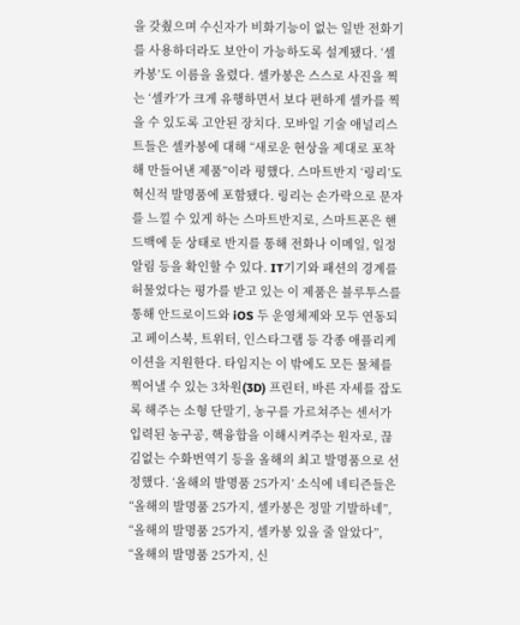을 갖췄으며 수신자가 비화기능이 없는 일반 전화기를 사용하더라도 보안이 가능하도록 설계됐다. ‘셀카봉’도 이름을 올렸다. 셀카봉은 스스로 사진을 찍는 ‘셀카’가 크게 유행하면서 보다 편하게 셀카를 찍을 수 있도록 고안된 장치다. 모바일 기술 애널리스트들은 셀카봉에 대해 “새로운 현상을 제대로 포착해 만들어낸 제품”이라 평했다. 스마트반지 ‘링리’도 혁신적 발명품에 포함됐다. 링리는 손가락으로 문자를 느낄 수 있게 하는 스마트반지로, 스마트폰은 핸드백에 둔 상태로 반지를 통해 전화나 이메일, 일정 알림 등을 확인할 수 있다. IT기기와 패션의 경계를 허물었다는 평가를 받고 있는 이 제품은 블루투스를 통해 안드로이드와 iOS 두 운영체제와 모두 연동되고 페이스북, 트위터, 인스타그램 등 각종 애플리케이션을 지원한다. 타임지는 이 밖에도 모든 물체를 찍어낼 수 있는 3차원(3D) 프린터, 바른 자세를 잡도록 해주는 소형 단말기, 농구를 가르쳐주는 센서가 입력된 농구공, 핵융합을 이해시켜주는 원자로, 끊김없는 수화번역기 등을 올해의 최고 발명품으로 선정했다. ‘올해의 발명품 25가지’ 소식에 네티즌들은 “올해의 발명품 25가지, 셀카봉은 정말 기발하네”, “올해의 발명품 25가지, 셀카봉 있을 줄 알았다”, “올해의 발명품 25가지, 신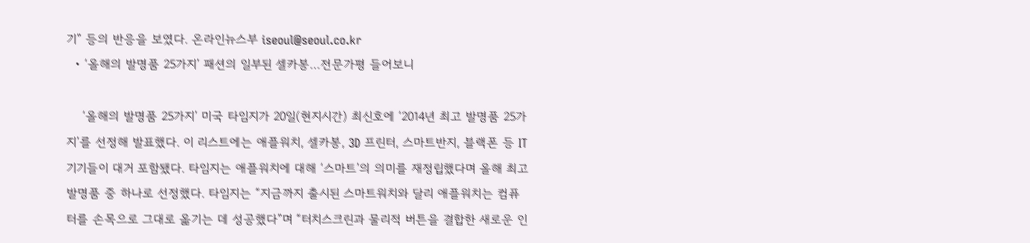기” 등의 반응을 보였다. 온라인뉴스부 iseoul@seoul.co.kr
  • ‘올해의 발명품 25가지’ 패션의 일부된 셀카봉…전문가평 들어보니

    ‘올해의 발명품 25가지’ 미국 타임지가 20일(현지시간) 최신호에 ‘2014년 최고 발명품 25가지’를 선정해 발표했다. 이 리스트에는 애플워치, 셀카봉, 3D 프린터, 스마트반지, 블랙폰 등 IT 기기들이 대거 포함됐다. 타임지는 애플워치에 대해 ‘스마트’의 의미를 재정립했다며 올해 최고 발명품 중 하나로 선정했다. 타임지는 “지금까지 출시된 스마트워치와 달리 애플워치는 컴퓨터를 손목으로 그대로 옮기는 데 성공했다”며 “터치스크린과 물리적 버튼을 결합한 새로운 인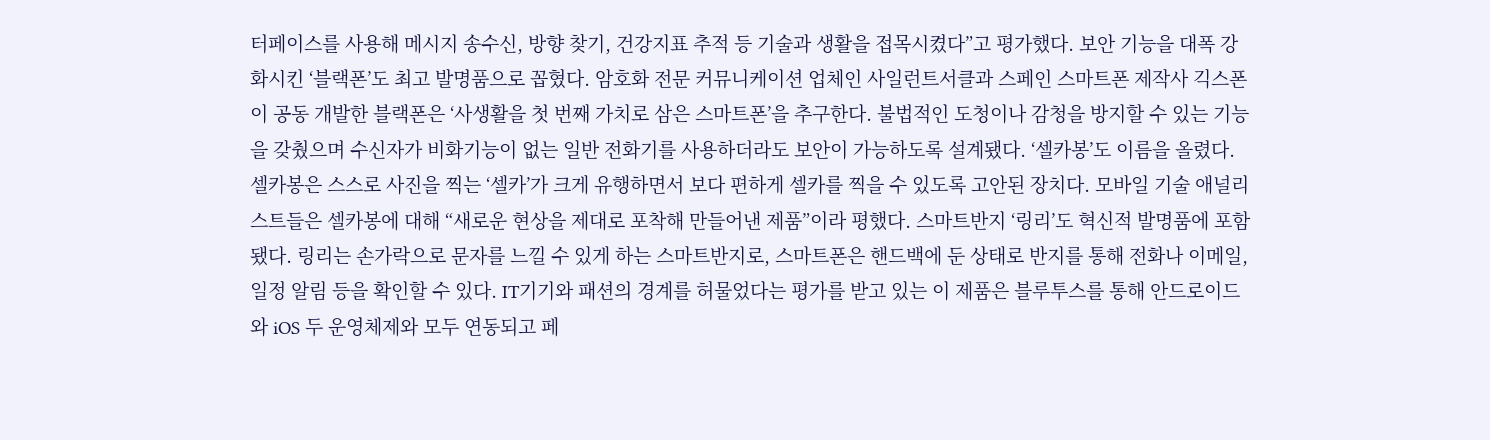터페이스를 사용해 메시지 송수신, 방향 찾기, 건강지표 추적 등 기술과 생활을 접목시켰다”고 평가했다. 보안 기능을 대폭 강화시킨 ‘블랙폰’도 최고 발명품으로 꼽혔다. 암호화 전문 커뮤니케이션 업체인 사일런트서클과 스페인 스마트폰 제작사 긱스폰이 공동 개발한 블랙폰은 ‘사생활을 첫 번째 가치로 삼은 스마트폰’을 추구한다. 불법적인 도청이나 감청을 방지할 수 있는 기능을 갖췄으며 수신자가 비화기능이 없는 일반 전화기를 사용하더라도 보안이 가능하도록 설계됐다. ‘셀카봉’도 이름을 올렸다. 셀카봉은 스스로 사진을 찍는 ‘셀카’가 크게 유행하면서 보다 편하게 셀카를 찍을 수 있도록 고안된 장치다. 모바일 기술 애널리스트들은 셀카봉에 대해 “새로운 현상을 제대로 포착해 만들어낸 제품”이라 평했다. 스마트반지 ‘링리’도 혁신적 발명품에 포함됐다. 링리는 손가락으로 문자를 느낄 수 있게 하는 스마트반지로, 스마트폰은 핸드백에 둔 상태로 반지를 통해 전화나 이메일, 일정 알림 등을 확인할 수 있다. IT기기와 패션의 경계를 허물었다는 평가를 받고 있는 이 제품은 블루투스를 통해 안드로이드와 iOS 두 운영체제와 모두 연동되고 페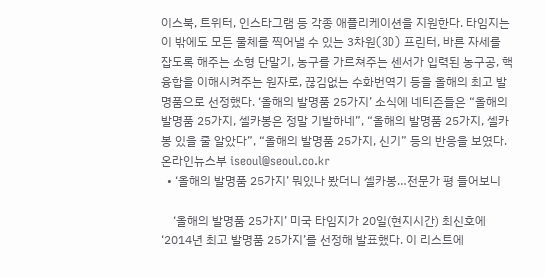이스북, 트위터, 인스타그램 등 각종 애플리케이션을 지원한다. 타임지는 이 밖에도 모든 물체를 찍어낼 수 있는 3차원(3D) 프린터, 바른 자세를 잡도록 해주는 소형 단말기, 농구를 가르쳐주는 센서가 입력된 농구공, 핵융합을 이해시켜주는 원자로, 끊김없는 수화번역기 등을 올해의 최고 발명품으로 선정했다. ‘올해의 발명품 25가지’ 소식에 네티즌들은 “올해의 발명품 25가지, 셀카봉은 정말 기발하네”, “올해의 발명품 25가지, 셀카봉 있을 줄 알았다”, “올해의 발명품 25가지, 신기” 등의 반응을 보였다. 온라인뉴스부 iseoul@seoul.co.kr
  • ‘올해의 발명품 25가지’ 뭐있나 봤더니 셀카봉…전문가 평 들어보니

    ‘올해의 발명품 25가지’ 미국 타임지가 20일(현지시간) 최신호에 ‘2014년 최고 발명품 25가지’를 선정해 발표했다. 이 리스트에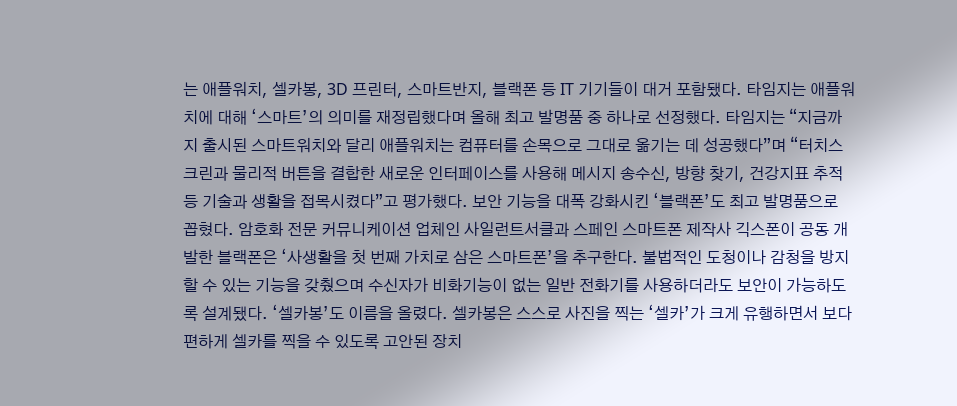는 애플워치, 셀카봉, 3D 프린터, 스마트반지, 블랙폰 등 IT 기기들이 대거 포함됐다. 타임지는 애플워치에 대해 ‘스마트’의 의미를 재정립했다며 올해 최고 발명품 중 하나로 선정했다. 타임지는 “지금까지 출시된 스마트워치와 달리 애플워치는 컴퓨터를 손목으로 그대로 옮기는 데 성공했다”며 “터치스크린과 물리적 버튼을 결합한 새로운 인터페이스를 사용해 메시지 송수신, 방향 찾기, 건강지표 추적 등 기술과 생활을 접목시켰다”고 평가했다. 보안 기능을 대폭 강화시킨 ‘블랙폰’도 최고 발명품으로 꼽혔다. 암호화 전문 커뮤니케이션 업체인 사일런트서클과 스페인 스마트폰 제작사 긱스폰이 공동 개발한 블랙폰은 ‘사생활을 첫 번째 가치로 삼은 스마트폰’을 추구한다. 불법적인 도청이나 감청을 방지할 수 있는 기능을 갖췄으며 수신자가 비화기능이 없는 일반 전화기를 사용하더라도 보안이 가능하도록 설계됐다. ‘셀카봉’도 이름을 올렸다. 셀카봉은 스스로 사진을 찍는 ‘셀카’가 크게 유행하면서 보다 편하게 셀카를 찍을 수 있도록 고안된 장치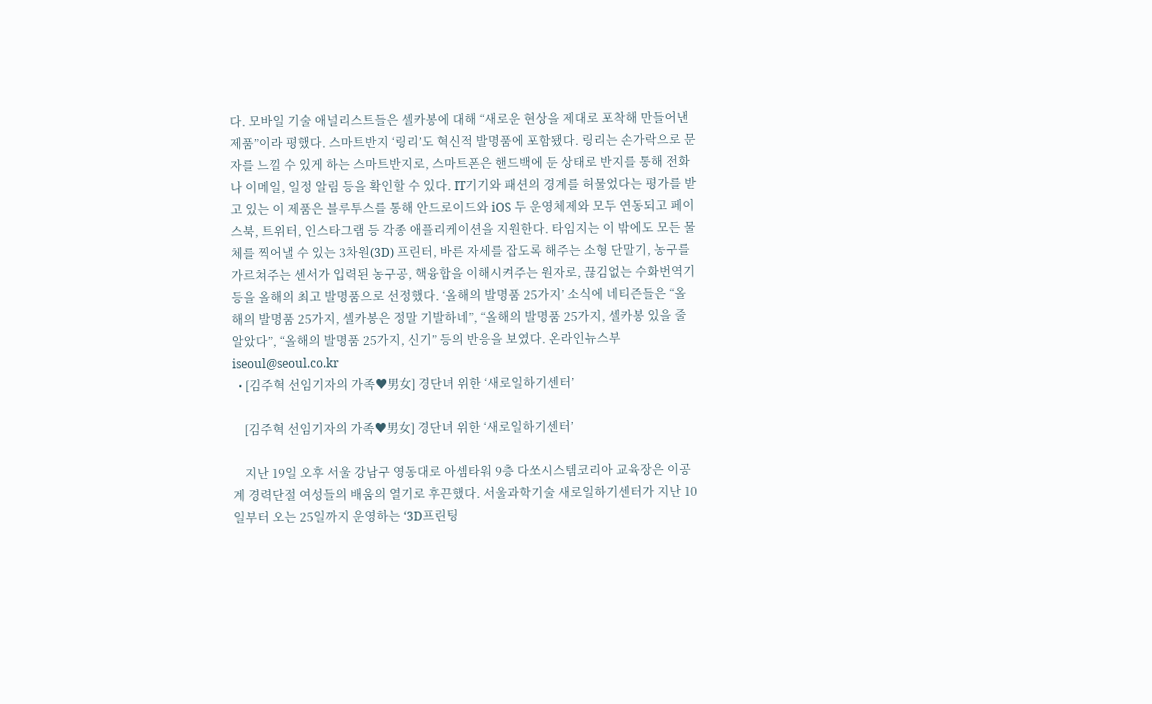다. 모바일 기술 애널리스트들은 셀카봉에 대해 “새로운 현상을 제대로 포착해 만들어낸 제품”이라 평했다. 스마트반지 ‘링리’도 혁신적 발명품에 포함됐다. 링리는 손가락으로 문자를 느낄 수 있게 하는 스마트반지로, 스마트폰은 핸드백에 둔 상태로 반지를 통해 전화나 이메일, 일정 알림 등을 확인할 수 있다. IT기기와 패션의 경계를 허물었다는 평가를 받고 있는 이 제품은 블루투스를 통해 안드로이드와 iOS 두 운영체제와 모두 연동되고 페이스북, 트위터, 인스타그램 등 각종 애플리케이션을 지원한다. 타임지는 이 밖에도 모든 물체를 찍어낼 수 있는 3차원(3D) 프린터, 바른 자세를 잡도록 해주는 소형 단말기, 농구를 가르쳐주는 센서가 입력된 농구공, 핵융합을 이해시켜주는 원자로, 끊김없는 수화번역기 등을 올해의 최고 발명품으로 선정했다. ‘올해의 발명품 25가지’ 소식에 네티즌들은 “올해의 발명품 25가지, 셀카봉은 정말 기발하네”, “올해의 발명품 25가지, 셀카봉 있을 줄 알았다”, “올해의 발명품 25가지, 신기” 등의 반응을 보였다. 온라인뉴스부 iseoul@seoul.co.kr
  • [김주혁 선임기자의 가족♥男女] 경단녀 위한 ‘새로일하기센터’

    [김주혁 선임기자의 가족♥男女] 경단녀 위한 ‘새로일하기센터’

    지난 19일 오후 서울 강남구 영동대로 아셈타워 9층 다쏘시스템코리아 교육장은 이공계 경력단절 여성들의 배움의 열기로 후끈했다. 서울과학기술 새로일하기센터가 지난 10일부터 오는 25일까지 운영하는 ‘3D프린팅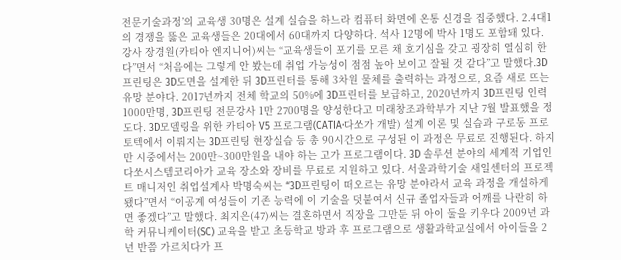전문기술과정’의 교육생 30명은 설계 실습을 하느라 컴퓨터 화면에 온통 신경을 집중했다. 2.4대1의 경쟁을 뚫은 교육생들은 20대에서 60대까지 다양하다. 석사 12명에 박사 1명도 포함돼 있다. 강사 장경원(카티아 엔지니어)씨는 “교육생들이 포기를 모른 채 호기심을 갖고 굉장히 열심히 한다”면서 “처음에는 그렇게 안 봤는데 취업 가능성이 점점 높아 보이고 잘될 것 같다”고 말했다.3D프린팅은 3D도면을 설계한 뒤 3D프린터를 통해 3차원 물체를 출력하는 과정으로, 요즘 새로 뜨는 유망 분야다. 2017년까지 전체 학교의 50%에 3D프린터를 보급하고, 2020년까지 3D프린팅 인력 1000만명, 3D프린팅 전문강사 1만 2700명을 양성한다고 미래창조과학부가 지난 7월 발표했을 정도다. 3D모델링을 위한 카티아 V5 프로그램(CATIA·다쏘가 개발) 설계 이론 및 실습과 구로동 프로토텍에서 이뤄지는 3D프린팅 현장실습 등 총 90시간으로 구성된 이 과정은 무료로 진행된다. 하지만 시중에서는 200만~300만원을 내야 하는 고가 프로그램이다. 3D 솔루션 분야의 세계적 기업인 다쏘시스템코리아가 교육 장소와 장비를 무료로 지원하고 있다. 서울과학기술 새일센터의 프로젝트 매니저인 취업설계사 박명숙씨는 “3D프린팅이 떠오르는 유망 분야라서 교육 과정을 개설하게 됐다”면서 “이공계 여성들이 기존 능력에 이 기술을 덧붙여서 신규 졸업자들과 어깨를 나란히 하면 좋겠다”고 말했다. 최지은(47)씨는 결혼하면서 직장을 그만둔 뒤 아이 둘을 키우다 2009년 과학 커뮤니케이터(SC) 교육을 받고 초등학교 방과 후 프로그램으로 생활과학교실에서 아이들을 2년 반쯤 가르치다가 프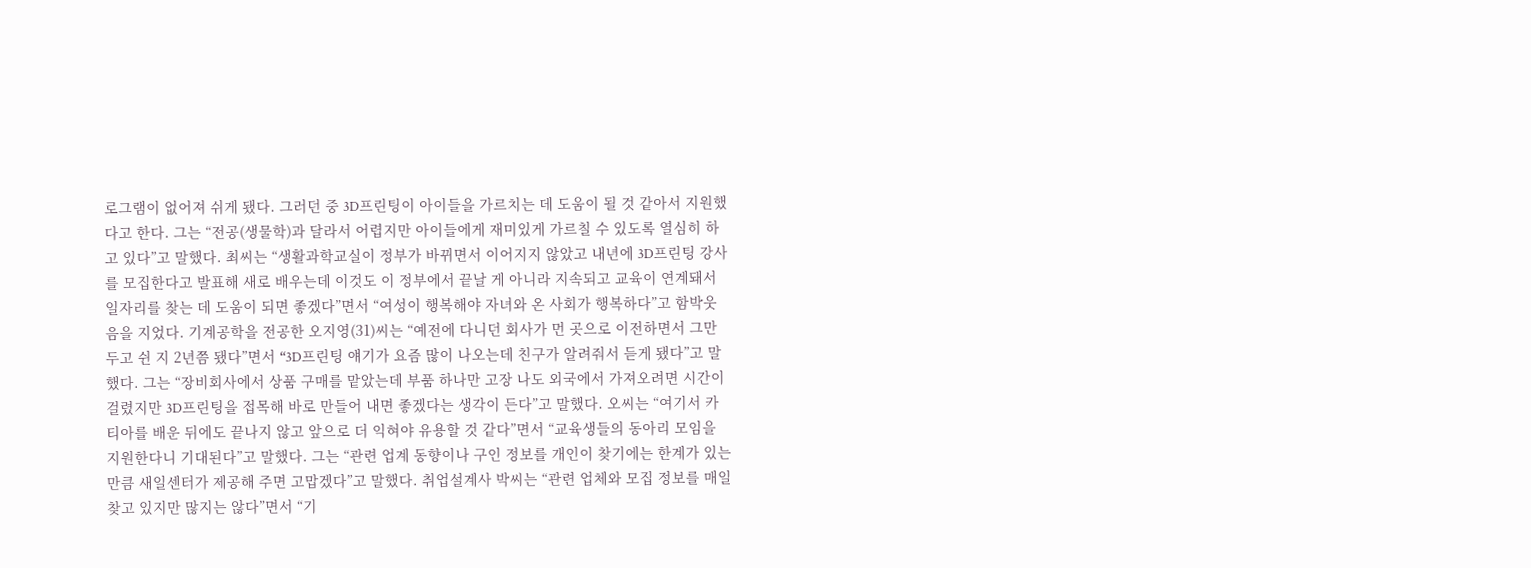로그램이 없어져 쉬게 됐다. 그러던 중 3D프린팅이 아이들을 가르치는 데 도움이 될 것 같아서 지원했다고 한다. 그는 “전공(생물학)과 달라서 어렵지만 아이들에게 재미있게 가르칠 수 있도록 열심히 하고 있다”고 말했다. 최씨는 “생활과학교실이 정부가 바뀌면서 이어지지 않았고 내년에 3D프린팅 강사를 모집한다고 발표해 새로 배우는데 이것도 이 정부에서 끝날 게 아니라 지속되고 교육이 연계돼서 일자리를 찾는 데 도움이 되면 좋겠다”면서 “여성이 행복해야 자녀와 온 사회가 행복하다”고 함박웃음을 지었다. 기계공학을 전공한 오지영(31)씨는 “예전에 다니던 회사가 먼 곳으로 이전하면서 그만두고 쉰 지 2년쯤 됐다”면서 “3D프린팅 얘기가 요즘 많이 나오는데 친구가 알려줘서 듣게 됐다”고 말했다. 그는 “장비회사에서 상품 구매를 맡았는데 부품 하나만 고장 나도 외국에서 가져오려면 시간이 걸렸지만 3D프린팅을 접목해 바로 만들어 내면 좋겠다는 생각이 든다”고 말했다. 오씨는 “여기서 카티아를 배운 뒤에도 끝나지 않고 앞으로 더 익혀야 유용할 것 같다”면서 “교육생들의 동아리 모임을 지원한다니 기대된다”고 말했다. 그는 “관련 업계 동향이나 구인 정보를 개인이 찾기에는 한계가 있는 만큼 새일센터가 제공해 주면 고맙겠다”고 말했다. 취업설계사 박씨는 “관련 업체와 모집 정보를 매일 찾고 있지만 많지는 않다”면서 “기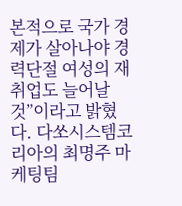본적으로 국가 경제가 살아나야 경력단절 여성의 재취업도 늘어날 것”이라고 밝혔다. 다쏘시스템코리아의 최명주 마케팅팀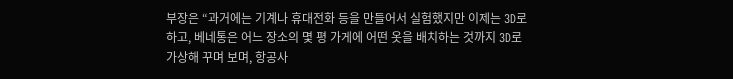부장은 “과거에는 기계나 휴대전화 등을 만들어서 실험했지만 이제는 3D로 하고, 베네통은 어느 장소의 몇 평 가게에 어떤 옷을 배치하는 것까지 3D로 가상해 꾸며 보며, 항공사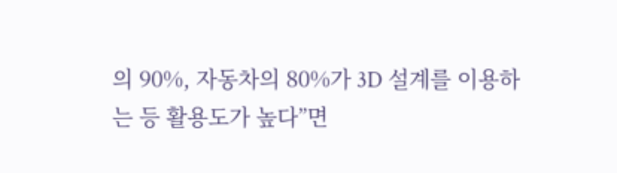의 90%, 자동차의 80%가 3D 설계를 이용하는 등 활용도가 높다”면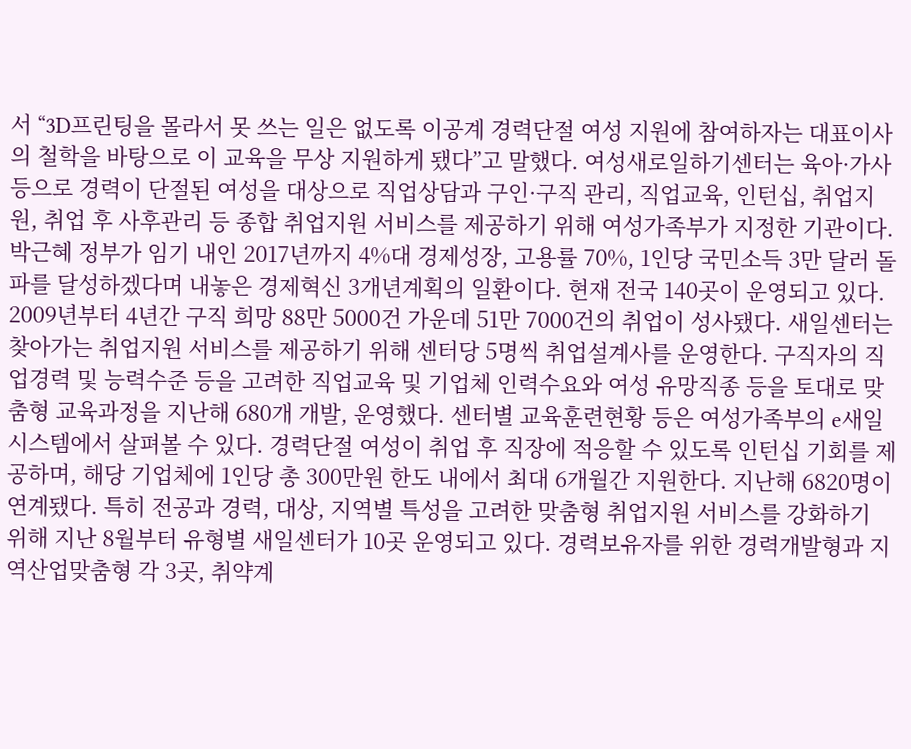서 “3D프린팅을 몰라서 못 쓰는 일은 없도록 이공계 경력단절 여성 지원에 참여하자는 대표이사의 철학을 바탕으로 이 교육을 무상 지원하게 됐다”고 말했다. 여성새로일하기센터는 육아·가사 등으로 경력이 단절된 여성을 대상으로 직업상담과 구인·구직 관리, 직업교육, 인턴십, 취업지원, 취업 후 사후관리 등 종합 취업지원 서비스를 제공하기 위해 여성가족부가 지정한 기관이다. 박근혜 정부가 임기 내인 2017년까지 4%대 경제성장, 고용률 70%, 1인당 국민소득 3만 달러 돌파를 달성하겠다며 내놓은 경제혁신 3개년계획의 일환이다. 현재 전국 140곳이 운영되고 있다. 2009년부터 4년간 구직 희망 88만 5000건 가운데 51만 7000건의 취업이 성사됐다. 새일센터는 찾아가는 취업지원 서비스를 제공하기 위해 센터당 5명씩 취업설계사를 운영한다. 구직자의 직업경력 및 능력수준 등을 고려한 직업교육 및 기업체 인력수요와 여성 유망직종 등을 토대로 맞춤형 교육과정을 지난해 680개 개발, 운영했다. 센터별 교육훈련현황 등은 여성가족부의 e새일시스템에서 살펴볼 수 있다. 경력단절 여성이 취업 후 직장에 적응할 수 있도록 인턴십 기회를 제공하며, 해당 기업체에 1인당 총 300만원 한도 내에서 최대 6개월간 지원한다. 지난해 6820명이 연계됐다. 특히 전공과 경력, 대상, 지역별 특성을 고려한 맞춤형 취업지원 서비스를 강화하기 위해 지난 8월부터 유형별 새일센터가 10곳 운영되고 있다. 경력보유자를 위한 경력개발형과 지역산업맞춤형 각 3곳, 취약계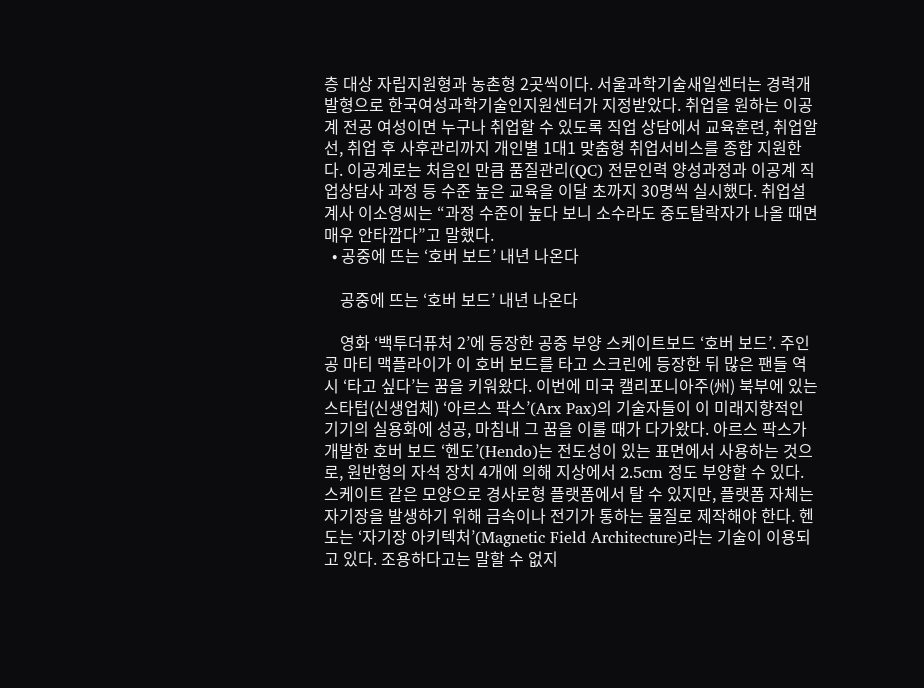층 대상 자립지원형과 농촌형 2곳씩이다. 서울과학기술새일센터는 경력개발형으로 한국여성과학기술인지원센터가 지정받았다. 취업을 원하는 이공계 전공 여성이면 누구나 취업할 수 있도록 직업 상담에서 교육훈련, 취업알선, 취업 후 사후관리까지 개인별 1대1 맞춤형 취업서비스를 종합 지원한다. 이공계로는 처음인 만큼 품질관리(QC) 전문인력 양성과정과 이공계 직업상담사 과정 등 수준 높은 교육을 이달 초까지 30명씩 실시했다. 취업설계사 이소영씨는 “과정 수준이 높다 보니 소수라도 중도탈락자가 나올 때면 매우 안타깝다”고 말했다.
  • 공중에 뜨는 ‘호버 보드’ 내년 나온다

    공중에 뜨는 ‘호버 보드’ 내년 나온다

    영화 ‘백투더퓨처 2’에 등장한 공중 부양 스케이트보드 ‘호버 보드’. 주인공 마티 맥플라이가 이 호버 보드를 타고 스크린에 등장한 뒤 많은 팬들 역시 ‘타고 싶다’는 꿈을 키워왔다. 이번에 미국 캘리포니아주(州) 북부에 있는 스타텁(신생업체) ‘아르스 팍스’(Arx Pax)의 기술자들이 이 미래지향적인 기기의 실용화에 성공, 마침내 그 꿈을 이룰 때가 다가왔다. 아르스 팍스가 개발한 호버 보드 ‘헨도’(Hendo)는 전도성이 있는 표면에서 사용하는 것으로, 원반형의 자석 장치 4개에 의해 지상에서 2.5cm 정도 부양할 수 있다. 스케이트 같은 모양으로 경사로형 플랫폼에서 탈 수 있지만, 플랫폼 자체는 자기장을 발생하기 위해 금속이나 전기가 통하는 물질로 제작해야 한다. 헨도는 ‘자기장 아키텍처’(Magnetic Field Architecture)라는 기술이 이용되고 있다. 조용하다고는 말할 수 없지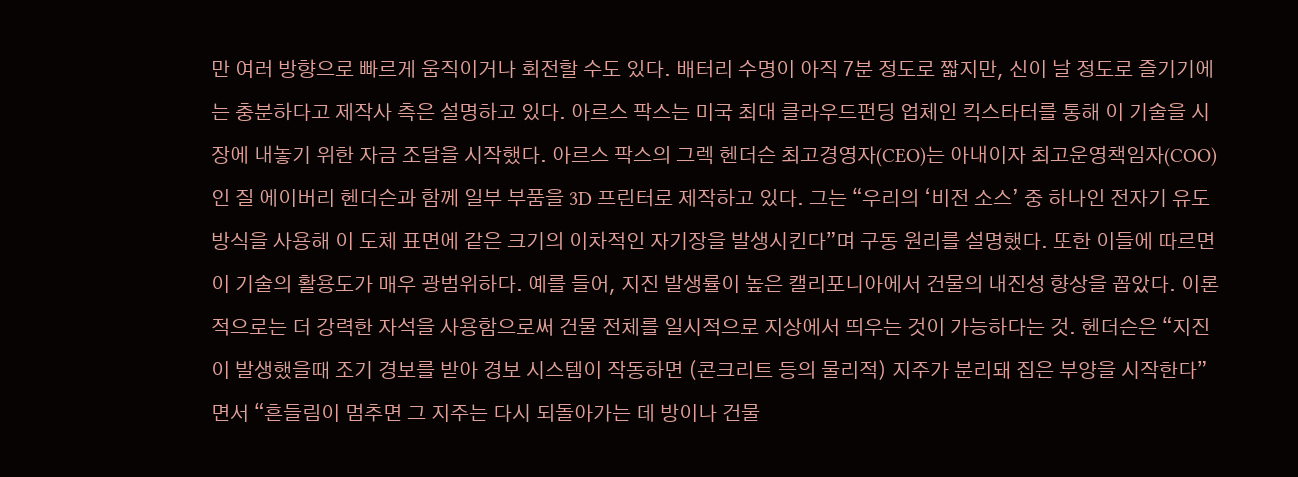만 여러 방향으로 빠르게 움직이거나 회전할 수도 있다. 배터리 수명이 아직 7분 정도로 짧지만, 신이 날 정도로 즐기기에는 충분하다고 제작사 측은 설명하고 있다. 아르스 팍스는 미국 최대 클라우드펀딩 업체인 킥스타터를 통해 이 기술을 시장에 내놓기 위한 자금 조달을 시작했다. 아르스 팍스의 그렉 헨더슨 최고경영자(CEO)는 아내이자 최고운영책임자(COO)인 질 에이버리 헨더슨과 함께 일부 부품을 3D 프린터로 제작하고 있다. 그는 “우리의 ‘비전 소스’ 중 하나인 전자기 유도 방식을 사용해 이 도체 표면에 같은 크기의 이차적인 자기장을 발생시킨다”며 구동 원리를 설명했다. 또한 이들에 따르면 이 기술의 활용도가 매우 광범위하다. 예를 들어, 지진 발생률이 높은 캘리포니아에서 건물의 내진성 향상을 꼽았다. 이론적으로는 더 강력한 자석을 사용함으로써 건물 전체를 일시적으로 지상에서 띄우는 것이 가능하다는 것. 헨더슨은 “지진이 발생했을때 조기 경보를 받아 경보 시스템이 작동하면 (콘크리트 등의 물리적) 지주가 분리돼 집은 부양을 시작한다”면서 “흔들림이 멈추면 그 지주는 다시 되돌아가는 데 방이나 건물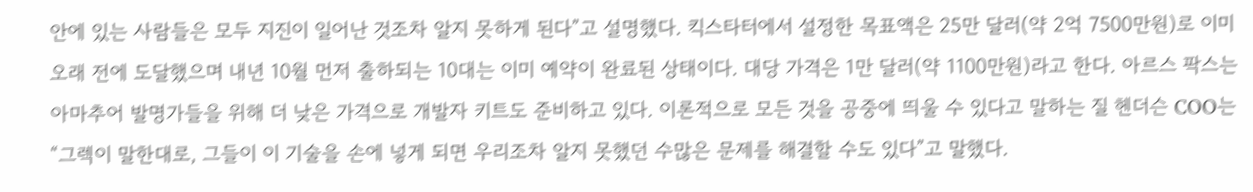안에 있는 사람들은 모두 지진이 일어난 것조차 알지 못하게 된다”고 설명했다. 킥스타터에서 설정한 목표액은 25만 달러(약 2억 7500만원)로 이미 오래 전에 도달했으며 내년 10월 먼저 출하되는 10대는 이미 예약이 완료된 상태이다. 대당 가격은 1만 달러(약 1100만원)라고 한다. 아르스 팍스는 아마추어 발명가들을 위해 더 낮은 가격으로 개발자 키트도 준비하고 있다. 이론적으로 모든 것을 공중에 띄울 수 있다고 말하는 질 헨더슨 COO는 “그렉이 말한대로, 그들이 이 기술을 손에 넣게 되면 우리조차 알지 못했던 수많은 문제를 해결할 수도 있다”고 말했다.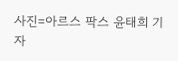사진=아르스 팍스 윤태희 기자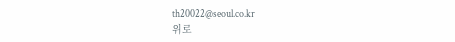th20022@seoul.co.kr
위로